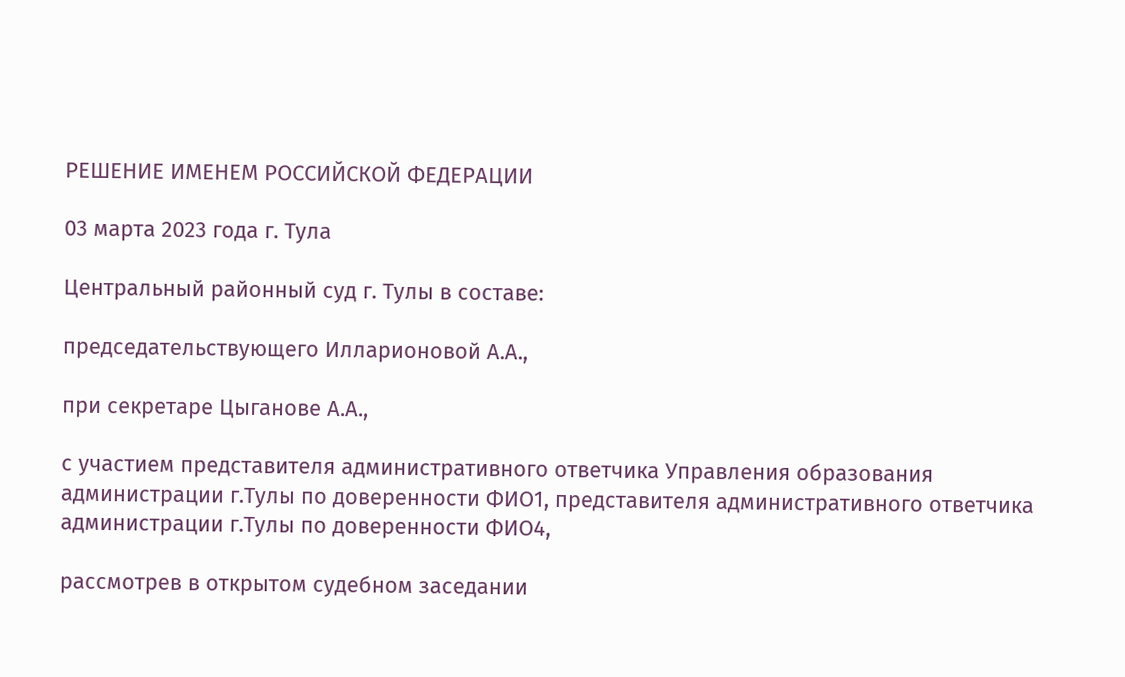РЕШЕНИЕ ИМЕНЕМ РОССИЙСКОЙ ФЕДЕРАЦИИ

03 марта 2023 года г. Тула

Центральный районный суд г. Тулы в составе:

председательствующего Илларионовой А.А.,

при секретаре Цыганове А.А.,

с участием представителя административного ответчика Управления образования администрации г.Тулы по доверенности ФИО1, представителя административного ответчика администрации г.Тулы по доверенности ФИО4,

рассмотрев в открытом судебном заседании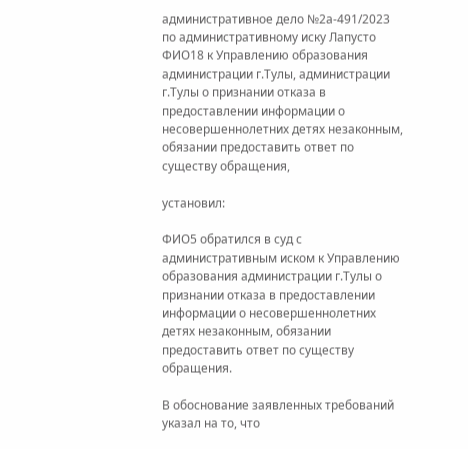административное дело №2а-491/2023 по административному иску Лапусто ФИО18 к Управлению образования администрации г.Тулы, администрации г.Тулы о признании отказа в предоставлении информации о несовершеннолетних детях незаконным, обязании предоставить ответ по существу обращения,

установил:

ФИО5 обратился в суд с административным иском к Управлению образования администрации г.Тулы о признании отказа в предоставлении информации о несовершеннолетних детях незаконным, обязании предоставить ответ по существу обращения.

В обоснование заявленных требований указал на то, что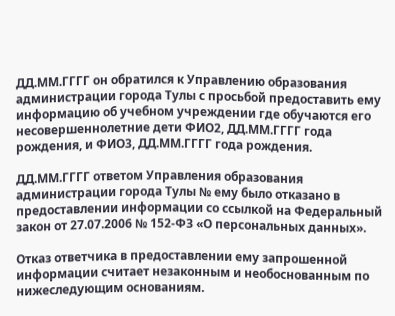ДД.ММ.ГГГГ он обратился к Управлению образования администрации города Тулы с просьбой предоставить ему информацию об учебном учреждении где обучаются его несовершеннолетние дети ФИО2, ДД.ММ.ГГГГ года рождения, и ФИО3, ДД.ММ.ГГГГ года рождения.

ДД.ММ.ГГГГ ответом Управления образования администрации города Тулы № ему было отказано в предоставлении информации со ссылкой на Федеральный закон от 27.07.2006 № 152-ФЗ «О персональных данных».

Отказ ответчика в предоставлении ему запрошенной информации считает незаконным и необоснованным по нижеследующим основаниям.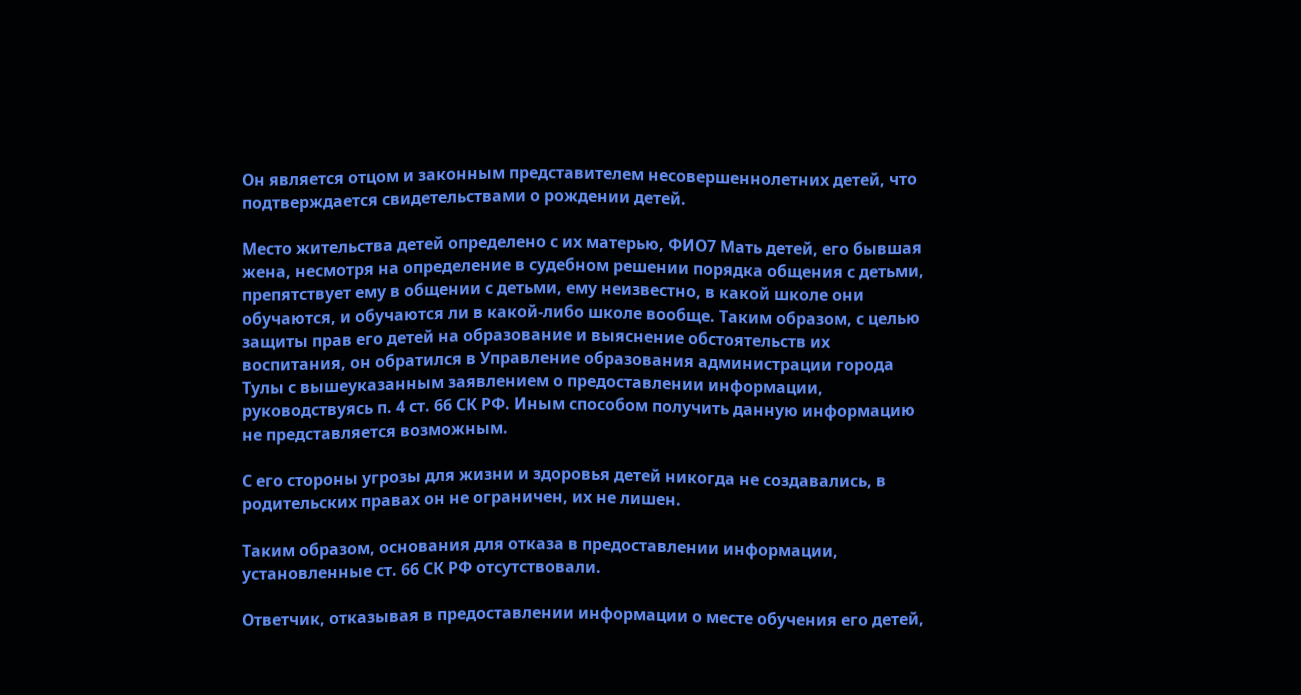Он является отцом и законным представителем несовершеннолетних детей, что подтверждается свидетельствами о рождении детей.

Место жительства детей определено с их матерью, ФИО7 Мать детей, его бывшая жена, несмотря на определение в судебном решении порядка общения с детьми, препятствует ему в общении с детьми, ему неизвестно, в какой школе они обучаются, и обучаются ли в какой-либо школе вообще. Таким образом, с целью защиты прав его детей на образование и выяснение обстоятельств их воспитания, он обратился в Управление образования администрации города Тулы с вышеуказанным заявлением о предоставлении информации, руководствуясь п. 4 ст. 66 СК РФ. Иным способом получить данную информацию не представляется возможным.

С его стороны угрозы для жизни и здоровья детей никогда не создавались, в родительских правах он не ограничен, их не лишен.

Таким образом, основания для отказа в предоставлении информации, установленные ст. 66 СК РФ отсутствовали.

Ответчик, отказывая в предоставлении информации о месте обучения его детей,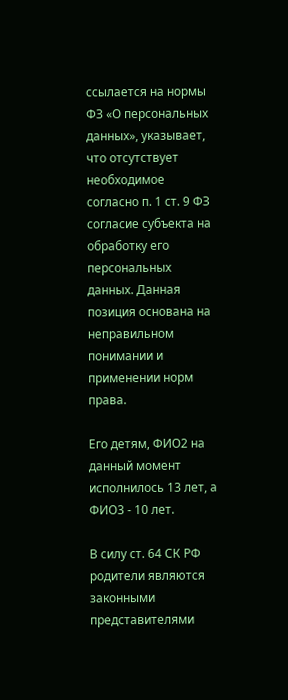ссылается на нормы ФЗ «О персональных данных», указывает, что отсутствует необходимое согласно п. 1 ст. 9 ФЗ согласие субъекта на обработку его персональных данных. Данная позиция основана на неправильном понимании и применении норм права.

Его детям, ФИО2 на данный момент исполнилось 13 лет, а ФИО3 - 10 лет.

В силу ст. 64 СК РФ родители являются законными представителями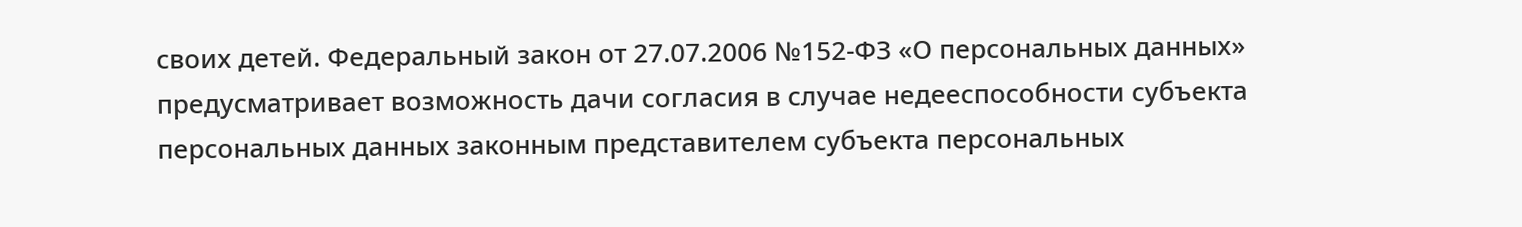своих детей. Федеральный закон от 27.07.2006 №152-ФЗ «О персональных данных» предусматривает возможность дачи согласия в случае недееспособности субъекта персональных данных законным представителем субъекта персональных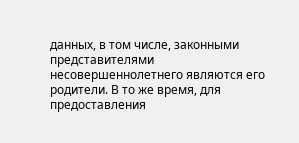данных, в том числе, законными представителями несовершеннолетнего являются его родители. В то же время, для предоставления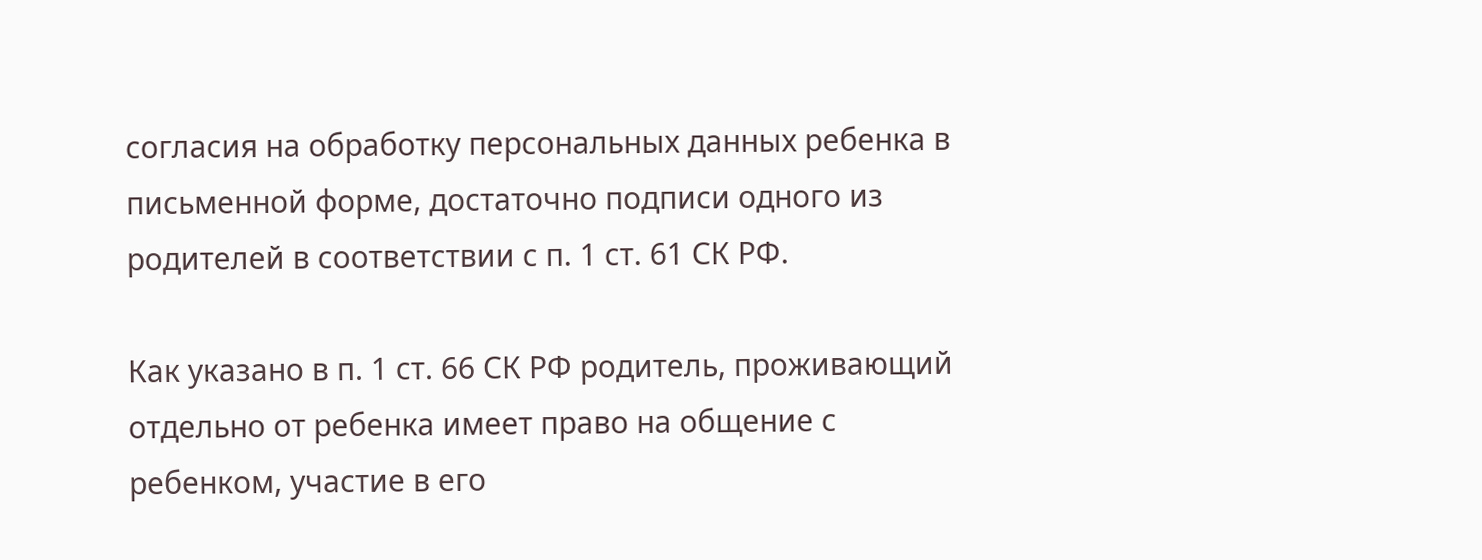согласия на обработку персональных данных ребенка в письменной форме, достаточно подписи одного из родителей в соответствии с п. 1 ст. 61 СК РФ.

Как указано в п. 1 ст. 66 СК РФ родитель, проживающий отдельно от ребенка имеет право на общение с ребенком, участие в его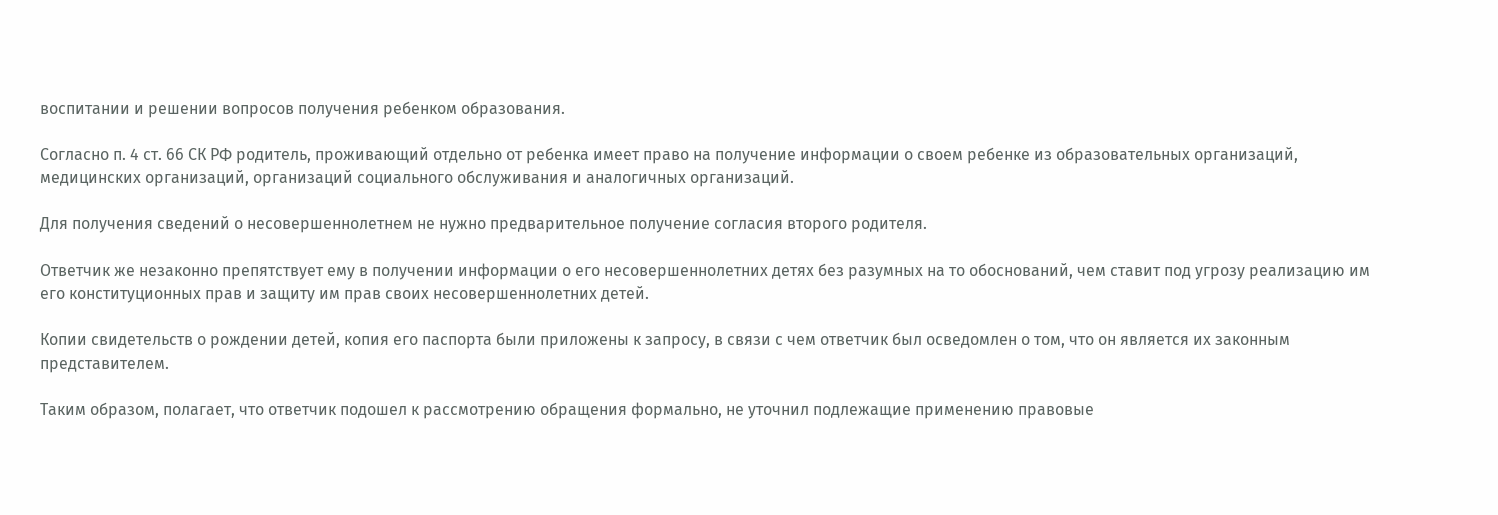воспитании и решении вопросов получения ребенком образования.

Согласно п. 4 ст. 66 СК РФ родитель, проживающий отдельно от ребенка имеет право на получение информации о своем ребенке из образовательных организаций, медицинских организаций, организаций социального обслуживания и аналогичных организаций.

Для получения сведений о несовершеннолетнем не нужно предварительное получение согласия второго родителя.

Ответчик же незаконно препятствует ему в получении информации о его несовершеннолетних детях без разумных на то обоснований, чем ставит под угрозу реализацию им его конституционных прав и защиту им прав своих несовершеннолетних детей.

Копии свидетельств о рождении детей, копия его паспорта были приложены к запросу, в связи с чем ответчик был осведомлен о том, что он является их законным представителем.

Таким образом, полагает, что ответчик подошел к рассмотрению обращения формально, не уточнил подлежащие применению правовые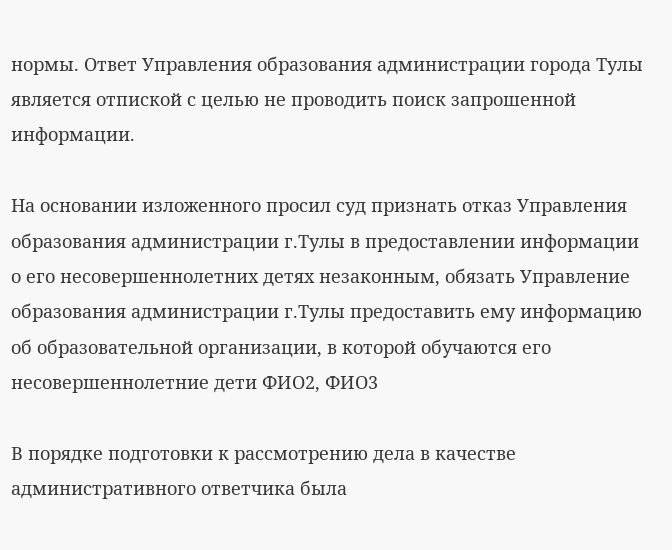нормы. Ответ Управления образования администрации города Тулы является отпиской с целью не проводить поиск запрошенной информации.

На основании изложенного просил суд признать отказ Управления образования администрации г.Тулы в предоставлении информации о его несовершеннолетних детях незаконным, обязать Управление образования администрации г.Тулы предоставить ему информацию об образовательной организации, в которой обучаются его несовершеннолетние дети ФИО2, ФИО3

В порядке подготовки к рассмотрению дела в качестве административного ответчика была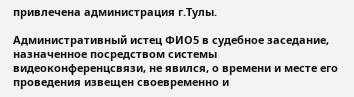привлечена администрация г.Тулы.

Административный истец ФИО5 в судебное заседание, назначенное посредством системы видеоконференцсвязи, не явился, о времени и месте его проведения извещен своевременно и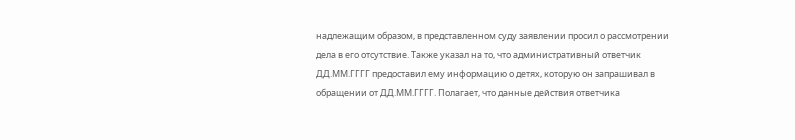надлежащим образом, в представленном суду заявлении просил о рассмотрении дела в его отсутствие. Также указал на то, что административный ответчик ДД.ММ.ГГГГ предоставил ему информацию о детях, которую он запрашивал в обращении от ДД.ММ.ГГГГ. Полагает, что данные действия ответчика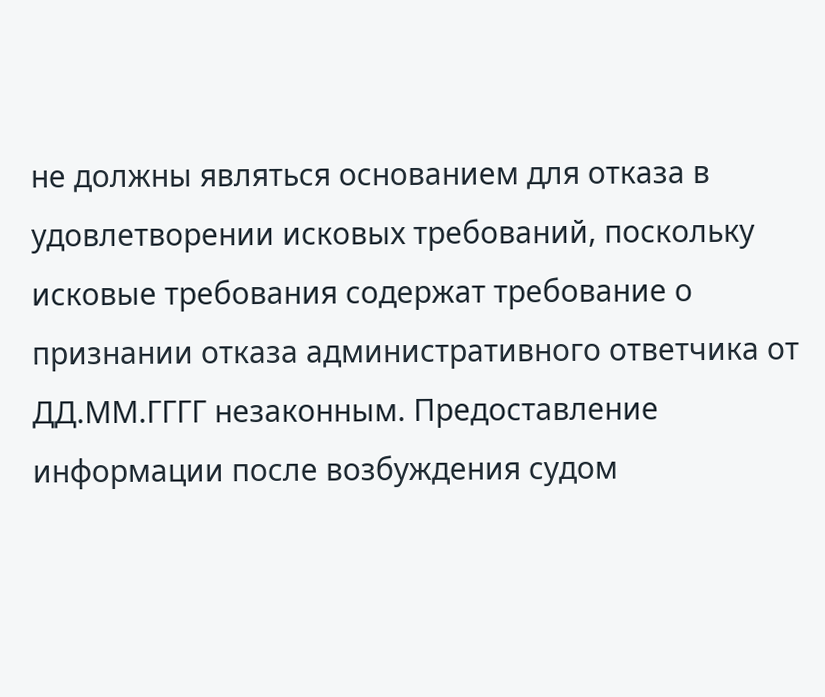не должны являться основанием для отказа в удовлетворении исковых требований, поскольку исковые требования содержат требование о признании отказа административного ответчика от ДД.ММ.ГГГГ незаконным. Предоставление информации после возбуждения судом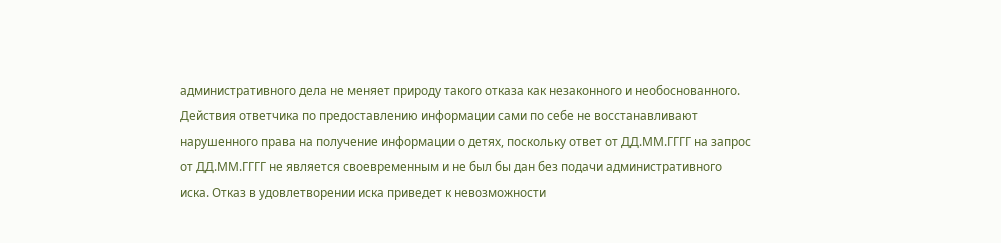административного дела не меняет природу такого отказа как незаконного и необоснованного. Действия ответчика по предоставлению информации сами по себе не восстанавливают нарушенного права на получение информации о детях, поскольку ответ от ДД.ММ.ГГГГ на запрос от ДД.ММ.ГГГГ не является своевременным и не был бы дан без подачи административного иска. Отказ в удовлетворении иска приведет к невозможности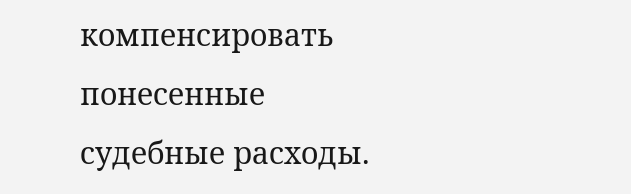компенсировать понесенные судебные расходы.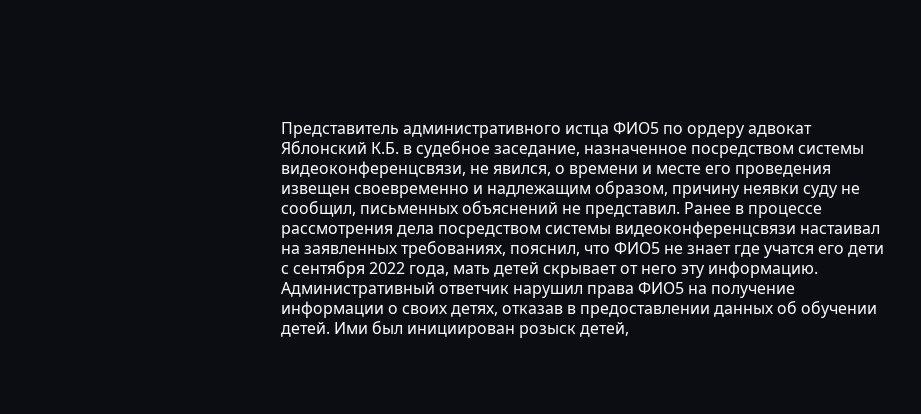Представитель административного истца ФИО5 по ордеру адвокат Яблонский К.Б. в судебное заседание, назначенное посредством системы видеоконференцсвязи, не явился, о времени и месте его проведения извещен своевременно и надлежащим образом, причину неявки суду не сообщил, письменных объяснений не представил. Ранее в процессе рассмотрения дела посредством системы видеоконференцсвязи настаивал на заявленных требованиях, пояснил, что ФИО5 не знает где учатся его дети с сентября 2022 года, мать детей скрывает от него эту информацию. Административный ответчик нарушил права ФИО5 на получение информации о своих детях, отказав в предоставлении данных об обучении детей. Ими был инициирован розыск детей,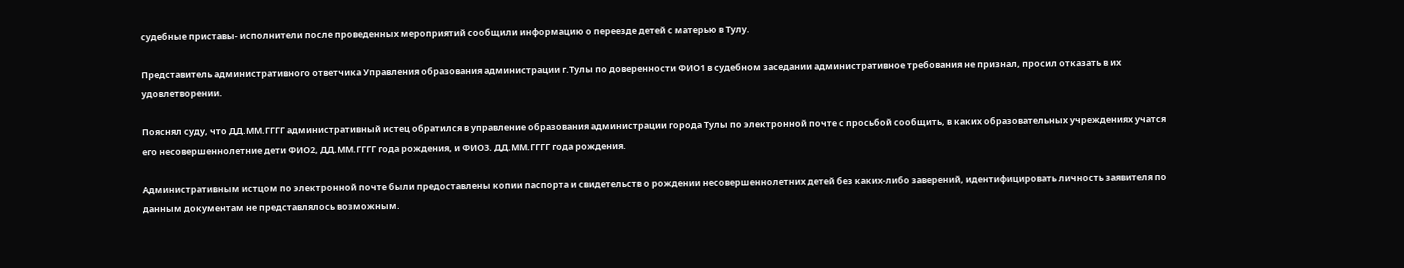судебные приставы- исполнители после проведенных мероприятий сообщили информацию о переезде детей с матерью в Тулу.

Представитель административного ответчика Управления образования администрации г.Тулы по доверенности ФИО1 в судебном заседании административное требования не признал, просил отказать в их удовлетворении.

Пояснял суду, что ДД.ММ.ГГГГ административный истец обратился в управление образования администрации города Тулы по электронной почте с просьбой сообщить, в каких образовательных учреждениях учатся его несовершеннолетние дети ФИО2, ДД.ММ.ГГГГ года рождения, и ФИО3. ДД.ММ.ГГГГ года рождения.

Административным истцом по электронной почте были предоставлены копии паспорта и свидетельств о рождении несовершеннолетних детей без каких-либо заверений, идентифицировать личность заявителя по данным документам не представлялось возможным.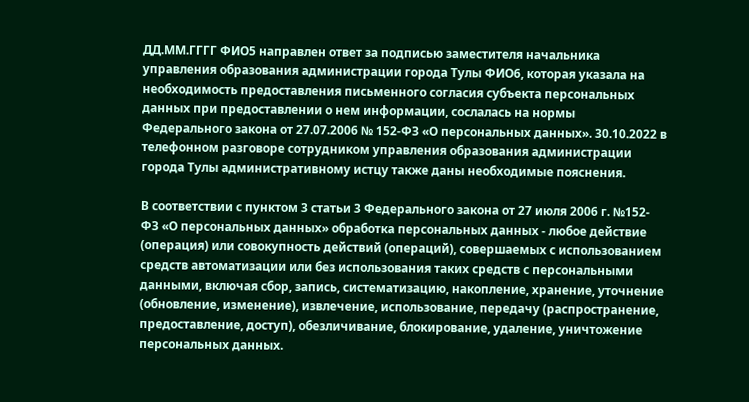ДД.ММ.ГГГГ ФИО5 направлен ответ за подписью заместителя начальника управления образования администрации города Тулы ФИО6, которая указала на необходимость предоставления письменного согласия субъекта персональных данных при предоставлении о нем информации, сослалась на нормы Федерального закона от 27.07.2006 № 152-ФЗ «О персональных данных». 30.10.2022 в телефонном разговоре сотрудником управления образования администрации города Тулы административному истцу также даны необходимые пояснения.

В соответствии с пунктом 3 статьи 3 Федерального закона от 27 июля 2006 г. №152-ФЗ «О персональных данных» обработка персональных данных - любое действие (операция) или совокупность действий (операций), совершаемых с использованием средств автоматизации или без использования таких средств с персональными данными, включая сбор, запись, систематизацию, накопление, хранение, уточнение (обновление, изменение), извлечение, использование, передачу (распространение, предоставление, доступ), обезличивание, блокирование, удаление, уничтожение персональных данных.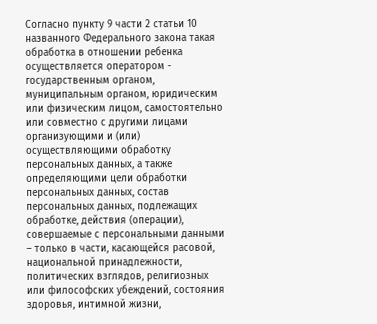Согласно пункту 9 части 2 статьи 10 названного Федерального закона такая обработка в отношении ребенка осуществляется оператором - государственным органом, муниципальным органом, юридическим или физическим лицом, самостоятельно или совместно с другими лицами организующими и (или) осуществляющими обработку персональных данных, а также определяющими цели обработки персональных данных, состав персональных данных, подлежащих обработке, действия (операции), совершаемые с персональными данными – только в части, касающейся расовой, национальной принадлежности, политических взглядов, религиозных или философских убеждений, состояния здоровья, интимной жизни,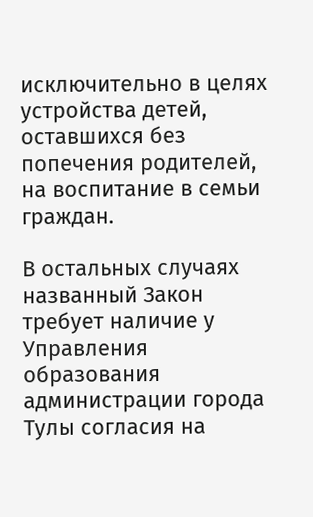исключительно в целях устройства детей, оставшихся без попечения родителей, на воспитание в семьи граждан.

В остальных случаях названный Закон требует наличие у Управления образования администрации города Тулы согласия на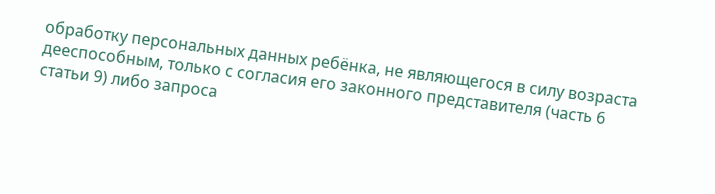обработку персональных данных ребёнка, не являющегося в силу возраста дееспособным, только с согласия его законного представителя (часть 6 статьи 9) либо запроса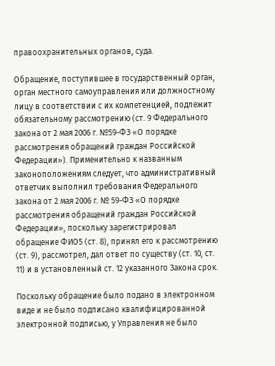правоохранительных органов, суда.

Обращение, поступившее в государственный орган, орган местного самоуправления или должностному лицу в соответствии с их компетенцией, подлежит обязательному рассмотрению (ст. 9 Федерального закона от 2 мая 2006 г. №59-ФЗ «О порядке рассмотрения обращений граждан Российской Федерации»). Применительно к названным законоположениям следует, что административный ответчик выполнил требования Федерального закона от 2 мая 2006 г. № 59-ФЗ «О порядке рассмотрения обращений граждан Российской Федерации», поскольку зарегистрировал обращение ФИО5 (ст. 8), принял его к рассмотрению (ст. 9), рассмотрел, дал ответ по существу (ст. 10, ст. 11) и в установленный ст. 12 указанного Закона срок.

Поскольку обращение было подано в электронном виде и не было подписано квалифицированной электронной подписью, у Управления не было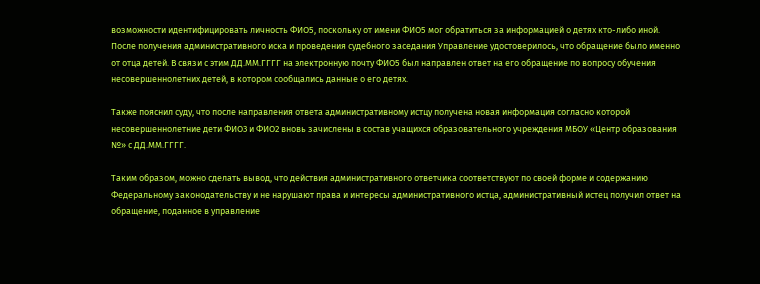возможности идентифицировать личность ФИО5, поскольку от имени ФИО5 мог обратиться за информацией о детях кто-либо иной. После получения административного иска и проведения судебного заседания Управление удостоверилось, что обращение было именно от отца детей. В связи с этим ДД.ММ.ГГГГ на электронную почту ФИО5 был направлен ответ на его обращение по вопросу обучения несовершеннолетних детей, в котором сообщались данные о его детях.

Также пояснил суду, что после направления ответа административному истцу получена новая информация согласно которой несовершеннолетние дети ФИО3 и ФИО2 вновь зачислены в состав учащихся образовательного учреждения МБОУ «Центр образования №» с ДД.ММ.ГГГГ.

Таким образом, можно сделать вывод, что действия административного ответчика соответствуют по своей форме и содержанию Федеральному законодательству и не нарушают права и интересы административного истца, административный истец получил ответ на обращение, поданное в управление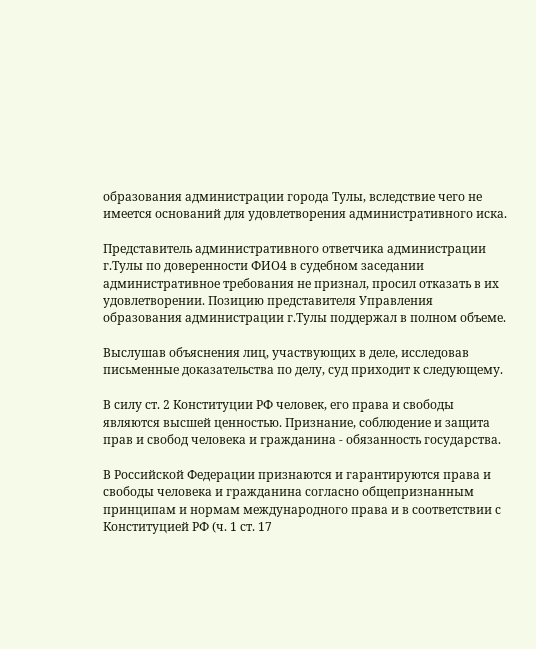образования администрации города Тулы, вследствие чего не имеется оснований для удовлетворения административного иска.

Представитель административного ответчика администрации г.Тулы по доверенности ФИО4 в судебном заседании административное требования не признал, просил отказать в их удовлетворении. Позицию представителя Управления образования администрации г.Тулы поддержал в полном объеме.

Выслушав объяснения лиц, участвующих в деле, исследовав письменные доказательства по делу, суд приходит к следующему.

В силу ст. 2 Конституции РФ человек, его права и свободы являются высшей ценностью. Признание, соблюдение и защита прав и свобод человека и гражданина - обязанность государства.

В Российской Федерации признаются и гарантируются права и свободы человека и гражданина согласно общепризнанным принципам и нормам международного права и в соответствии с Конституцией РФ (ч. 1 ст. 17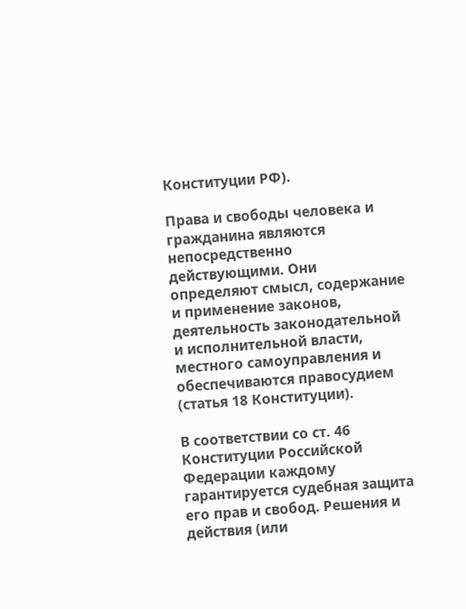Конституции РФ).

Права и свободы человека и гражданина являются непосредственно действующими. Они определяют смысл, содержание и применение законов, деятельность законодательной и исполнительной власти, местного самоуправления и обеспечиваются правосудием (статья 18 Конституции).

В соответствии со ст. 46 Конституции Российской Федерации каждому гарантируется судебная защита его прав и свобод. Решения и действия (или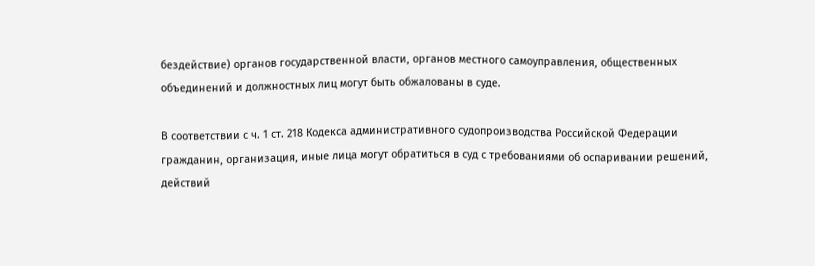бездействие) органов государственной власти, органов местного самоуправления, общественных объединений и должностных лиц могут быть обжалованы в суде.

В соответствии с ч. 1 ст. 218 Кодекса административного судопроизводства Российской Федерации гражданин, организация, иные лица могут обратиться в суд с требованиями об оспаривании решений, действий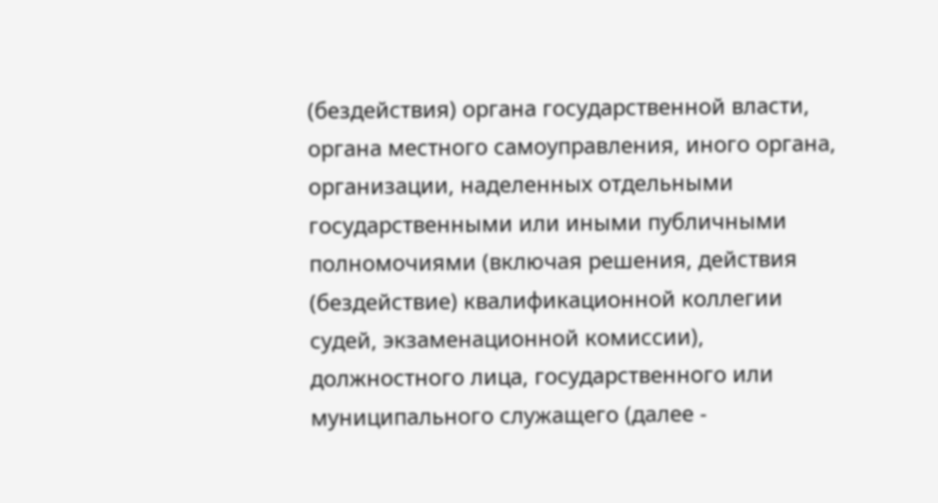(бездействия) органа государственной власти, органа местного самоуправления, иного органа, организации, наделенных отдельными государственными или иными публичными полномочиями (включая решения, действия (бездействие) квалификационной коллегии судей, экзаменационной комиссии), должностного лица, государственного или муниципального служащего (далее -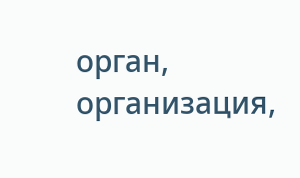орган, организация,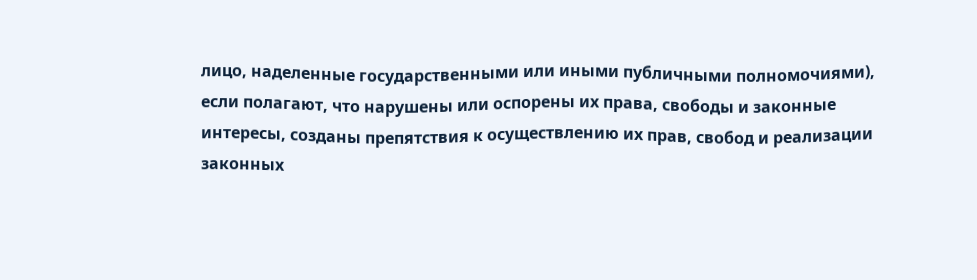лицо, наделенные государственными или иными публичными полномочиями), если полагают, что нарушены или оспорены их права, свободы и законные интересы, созданы препятствия к осуществлению их прав, свобод и реализации законных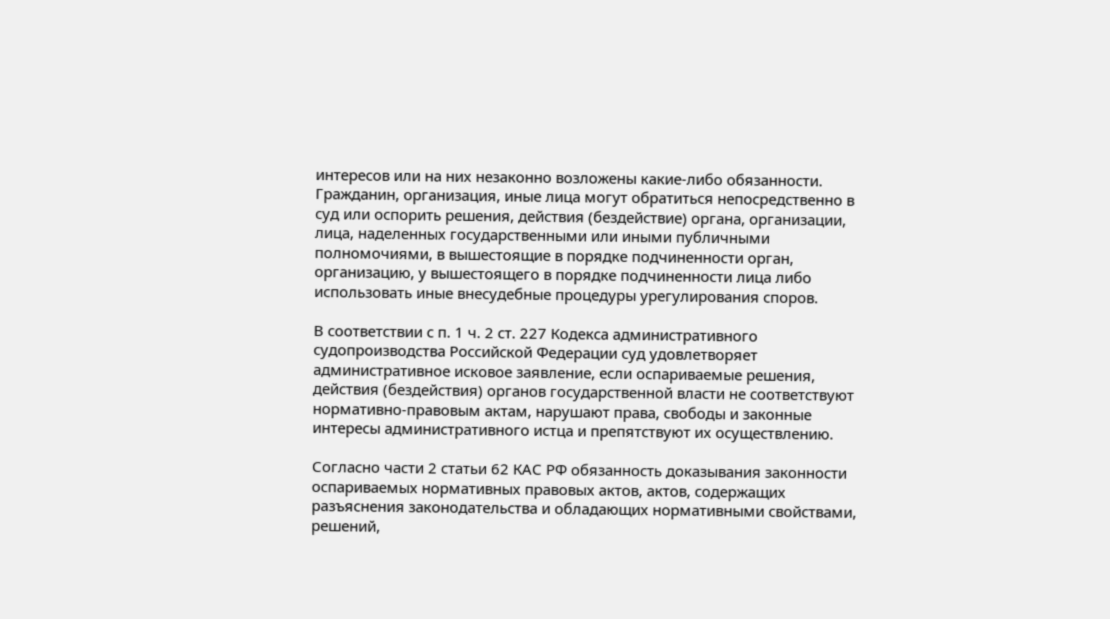интересов или на них незаконно возложены какие-либо обязанности. Гражданин, организация, иные лица могут обратиться непосредственно в суд или оспорить решения, действия (бездействие) органа, организации, лица, наделенных государственными или иными публичными полномочиями, в вышестоящие в порядке подчиненности орган, организацию, у вышестоящего в порядке подчиненности лица либо использовать иные внесудебные процедуры урегулирования споров.

В соответствии с п. 1 ч. 2 ст. 227 Кодекса административного судопроизводства Российской Федерации суд удовлетворяет административное исковое заявление, если оспариваемые решения, действия (бездействия) органов государственной власти не соответствуют нормативно-правовым актам, нарушают права, свободы и законные интересы административного истца и препятствуют их осуществлению.

Согласно части 2 статьи 62 КАС РФ обязанность доказывания законности оспариваемых нормативных правовых актов, актов, содержащих разъяснения законодательства и обладающих нормативными свойствами, решений,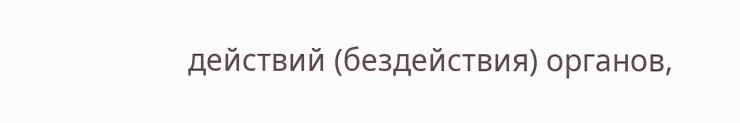действий (бездействия) органов,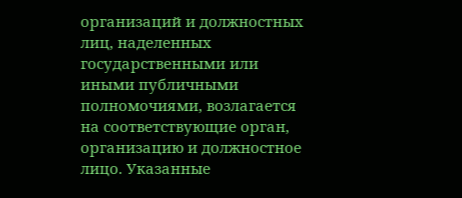организаций и должностных лиц, наделенных государственными или иными публичными полномочиями, возлагается на соответствующие орган, организацию и должностное лицо. Указанные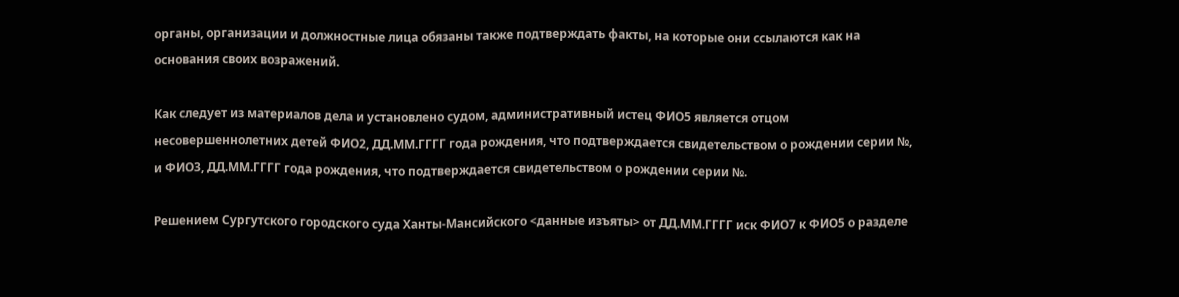органы, организации и должностные лица обязаны также подтверждать факты, на которые они ссылаются как на основания своих возражений.

Как следует из материалов дела и установлено судом, административный истец ФИО5 является отцом несовершеннолетних детей ФИО2, ДД.ММ.ГГГГ года рождения, что подтверждается свидетельством о рождении серии №, и ФИО3, ДД.ММ.ГГГГ года рождения, что подтверждается свидетельством о рождении серии №.

Решением Сургутского городского суда Ханты-Мансийского <данные изъяты> от ДД.ММ.ГГГГ иск ФИО7 к ФИО5 о разделе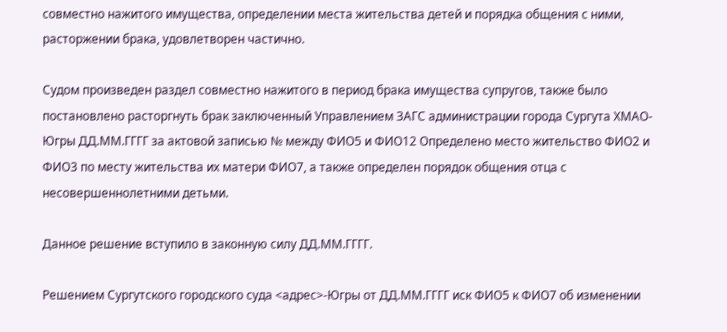совместно нажитого имущества, определении места жительства детей и порядка общения с ними, расторжении брака, удовлетворен частично.

Судом произведен раздел совместно нажитого в период брака имущества супругов, также было постановлено расторгнуть брак заключенный Управлением ЗАГС администрации города Сургута ХМАО-Югры ДД.ММ.ГГГГ за актовой записью № между ФИО5 и ФИО12 Определено место жительство ФИО2 и ФИО3 по месту жительства их матери ФИО7, а также определен порядок общения отца с несовершеннолетними детьми.

Данное решение вступило в законную силу ДД.ММ.ГГГГ.

Решением Сургутского городского суда <адрес>-Югры от ДД.ММ.ГГГГ иск ФИО5 к ФИО7 об изменении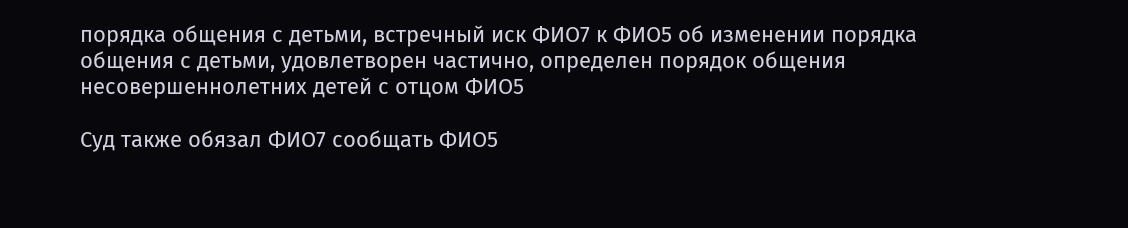порядка общения с детьми, встречный иск ФИО7 к ФИО5 об изменении порядка общения с детьми, удовлетворен частично, определен порядок общения несовершеннолетних детей с отцом ФИО5

Суд также обязал ФИО7 сообщать ФИО5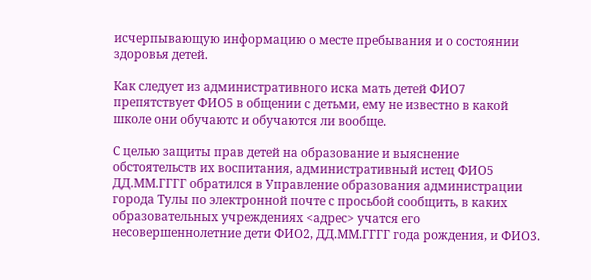исчерпывающую информацию о месте пребывания и о состоянии здоровья детей.

Как следует из административного иска мать детей ФИО7 препятствует ФИО5 в общении с детьми, ему не известно в какой школе они обучаютс и обучаются ли вообще.

С целью защиты прав детей на образование и выяснение обстоятельств их воспитания, административный истец ФИО5 ДД.ММ.ГГГГ обратился в Управление образования администрации города Тулы по электронной почте с просьбой сообщить, в каких образовательных учреждениях <адрес> учатся его несовершеннолетние дети ФИО2, ДД.ММ.ГГГГ года рождения, и ФИО3.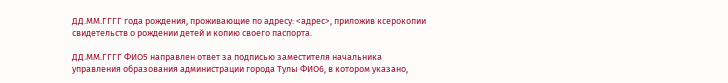ДД.ММ.ГГГГ года рождения, проживающие по адресу: <адрес>, приложив ксерокопии свидетельств о рождении детей и копию своего паспорта.

ДД.ММ.ГГГГ ФИО5 направлен ответ за подписью заместителя начальника управления образования администрации города Тулы ФИО6, в котором указано,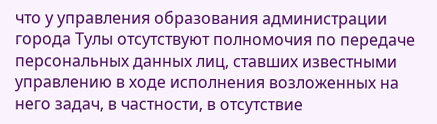что у управления образования администрации города Тулы отсутствуют полномочия по передаче персональных данных лиц, ставших известными управлению в ходе исполнения возложенных на него задач, в частности, в отсутствие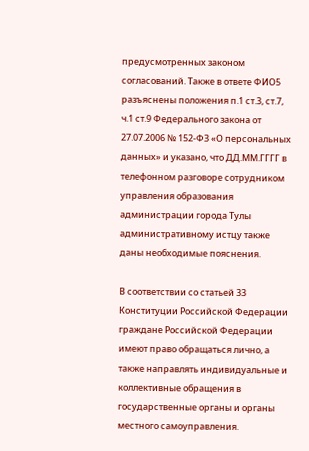предусмотренных законом согласований. Также в ответе ФИО5 разъяснены положения п.1 ст.3, ст.7, ч.1 ст.9 Федерального закона от 27.07.2006 № 152-ФЗ «О персональных данных» и указано, что ДД.ММ.ГГГГ в телефонном разговоре сотрудником управления образования администрации города Тулы административному истцу также даны необходимые пояснения.

В соответствии со статьей 33 Конституции Российской Федерации граждане Российской Федерации имеют право обращаться лично, а также направлять индивидуальные и коллективные обращения в государственные органы и органы местного самоуправления.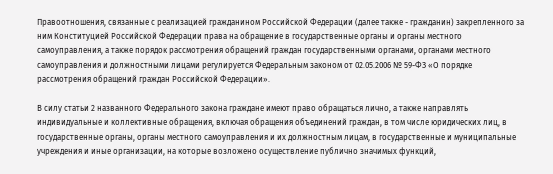Правоотношения, связанные с реализацией гражданином Российской Федерации (далее также - гражданин) закрепленного за ним Конституцией Российской Федерации права на обращение в государственные органы и органы местного самоуправления, а также порядок рассмотрения обращений граждан государственными органами, органами местного самоуправления и должностными лицами регулируется Федеральным законом от 02.05.2006 № 59-ФЗ «О порядке рассмотрения обращений граждан Российской Федерации».

В силу статьи 2 названного Федерального закона граждане имеют право обращаться лично, а также направлять индивидуальные и коллективные обращения, включая обращения объединений граждан, в том числе юридических лиц, в государственные органы, органы местного самоуправления и их должностным лицам, в государственные и муниципальные учреждения и иные организации, на которые возложено осуществление публично значимых функций,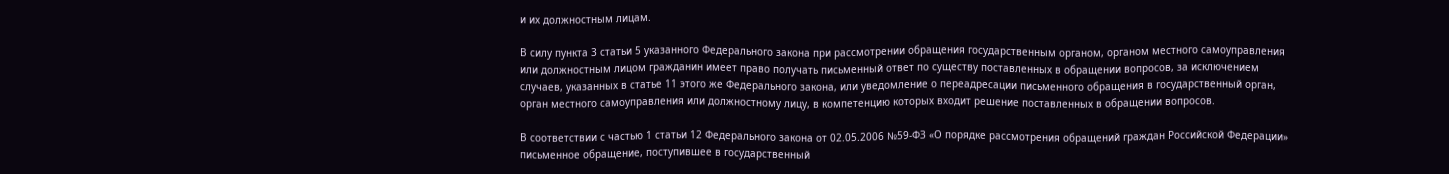и их должностным лицам.

В силу пункта 3 статьи 5 указанного Федерального закона при рассмотрении обращения государственным органом, органом местного самоуправления или должностным лицом гражданин имеет право получать письменный ответ по существу поставленных в обращении вопросов, за исключением случаев, указанных в статье 11 этого же Федерального закона, или уведомление о переадресации письменного обращения в государственный орган, орган местного самоуправления или должностному лицу, в компетенцию которых входит решение поставленных в обращении вопросов.

В соответствии с частью 1 статьи 12 Федерального закона от 02.05.2006 №59-ФЗ «О порядке рассмотрения обращений граждан Российской Федерации» письменное обращение, поступившее в государственный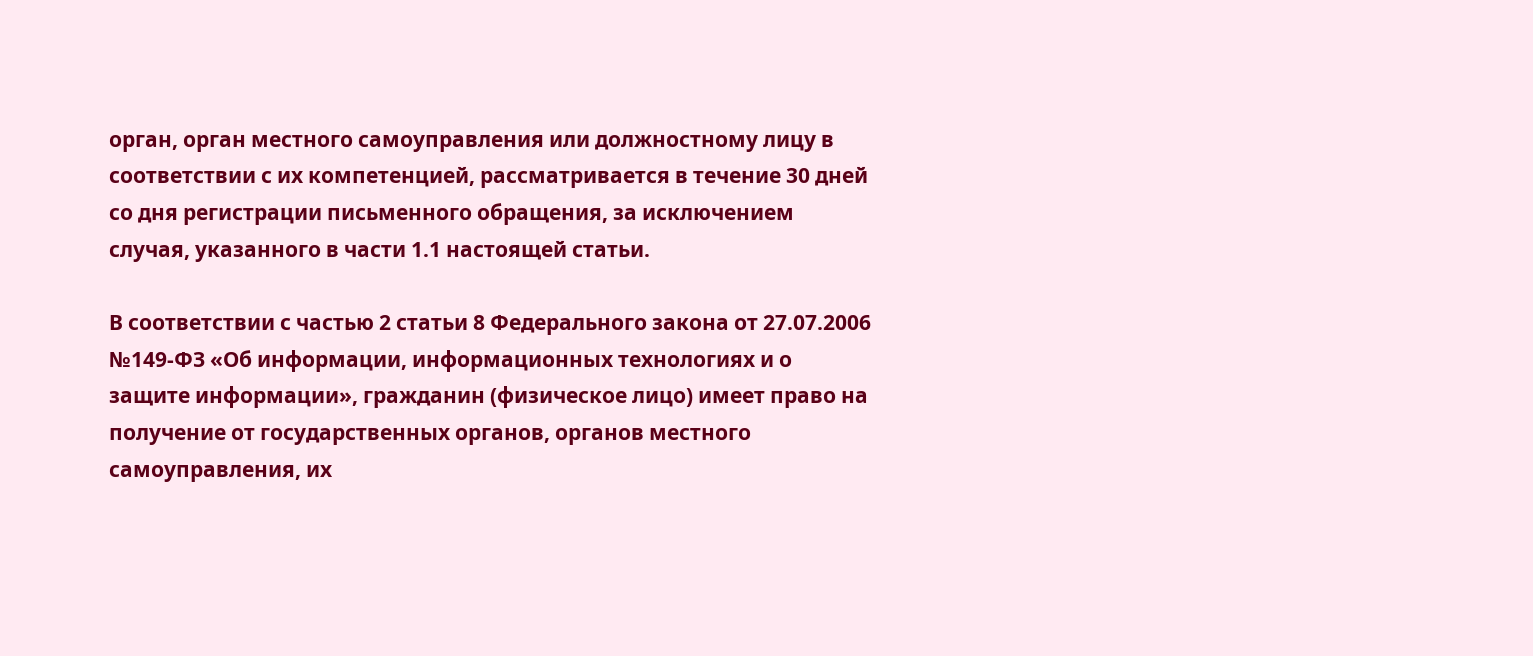орган, орган местного самоуправления или должностному лицу в соответствии с их компетенцией, рассматривается в течение 30 дней со дня регистрации письменного обращения, за исключением случая, указанного в части 1.1 настоящей статьи.

В соответствии с частью 2 статьи 8 Федерального закона от 27.07.2006 №149-ФЗ «Об информации, информационных технологиях и о защите информации», гражданин (физическое лицо) имеет право на получение от государственных органов, органов местного самоуправления, их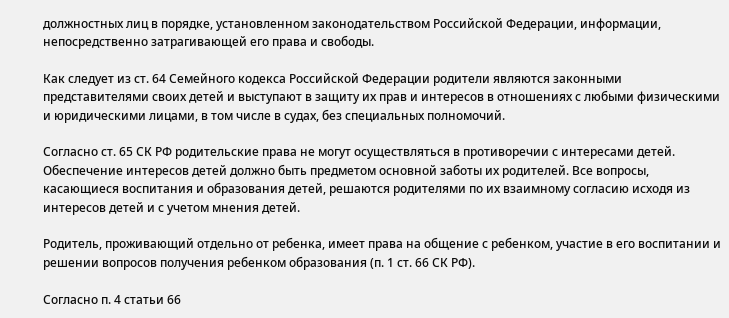должностных лиц в порядке, установленном законодательством Российской Федерации, информации, непосредственно затрагивающей его права и свободы.

Как следует из ст. 64 Семейного кодекса Российской Федерации родители являются законными представителями своих детей и выступают в защиту их прав и интересов в отношениях с любыми физическими и юридическими лицами, в том числе в судах, без специальных полномочий.

Согласно ст. 65 СК РФ родительские права не могут осуществляться в противоречии с интересами детей. Обеспечение интересов детей должно быть предметом основной заботы их родителей. Все вопросы, касающиеся воспитания и образования детей, решаются родителями по их взаимному согласию исходя из интересов детей и с учетом мнения детей.

Родитель, проживающий отдельно от ребенка, имеет права на общение с ребенком, участие в его воспитании и решении вопросов получения ребенком образования (п. 1 ст. 66 СК РФ).

Согласно п. 4 статьи 66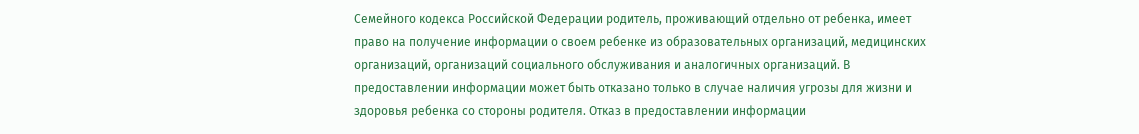Семейного кодекса Российской Федерации родитель, проживающий отдельно от ребенка, имеет право на получение информации о своем ребенке из образовательных организаций, медицинских организаций, организаций социального обслуживания и аналогичных организаций. В предоставлении информации может быть отказано только в случае наличия угрозы для жизни и здоровья ребенка со стороны родителя. Отказ в предоставлении информации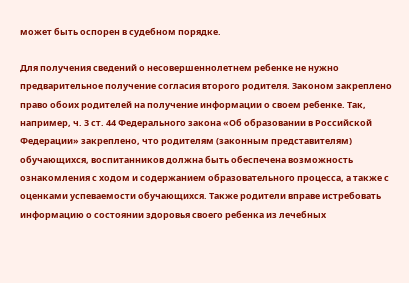может быть оспорен в судебном порядке.

Для получения сведений о несовершеннолетнем ребенке не нужно предварительное получение согласия второго родителя. Законом закреплено право обоих родителей на получение информации о своем ребенке. Так, например, ч. 3 ст. 44 Федерального закона «Об образовании в Российской Федерации» закреплено, что родителям (законным представителям) обучающихся, воспитанников должна быть обеспечена возможность ознакомления с ходом и содержанием образовательного процесса, а также с оценками успеваемости обучающихся. Также родители вправе истребовать информацию о состоянии здоровья своего ребенка из лечебных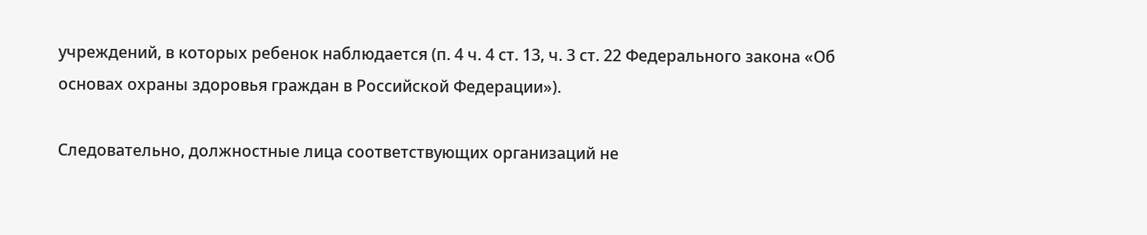учреждений, в которых ребенок наблюдается (п. 4 ч. 4 ст. 13, ч. 3 ст. 22 Федерального закона «Об основах охраны здоровья граждан в Российской Федерации»).

Следовательно, должностные лица соответствующих организаций не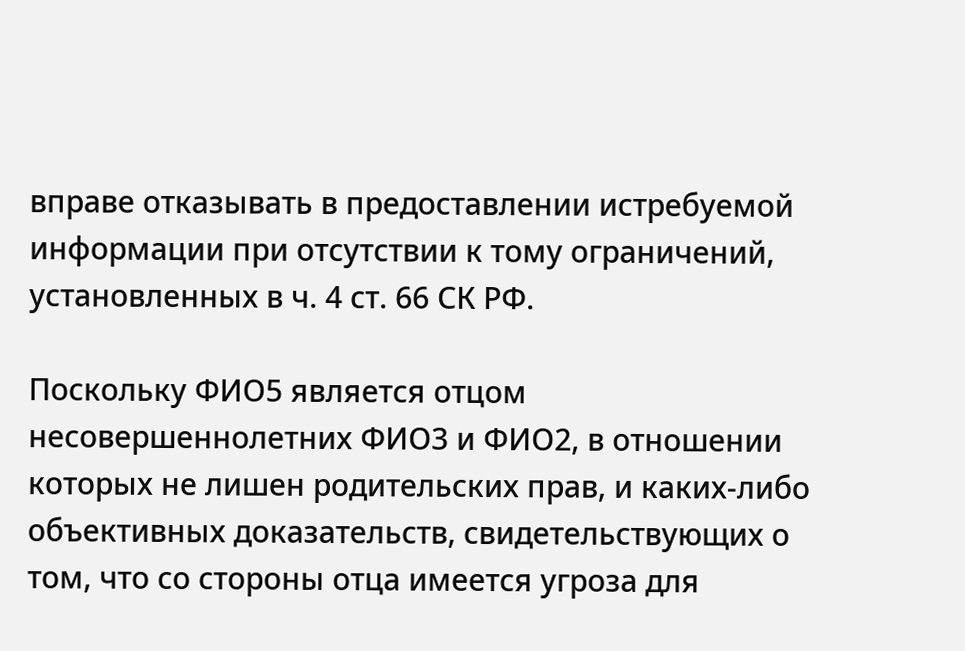вправе отказывать в предоставлении истребуемой информации при отсутствии к тому ограничений, установленных в ч. 4 ст. 66 СК РФ.

Поскольку ФИО5 является отцом несовершеннолетних ФИО3 и ФИО2, в отношении которых не лишен родительских прав, и каких-либо объективных доказательств, свидетельствующих о том, что со стороны отца имеется угроза для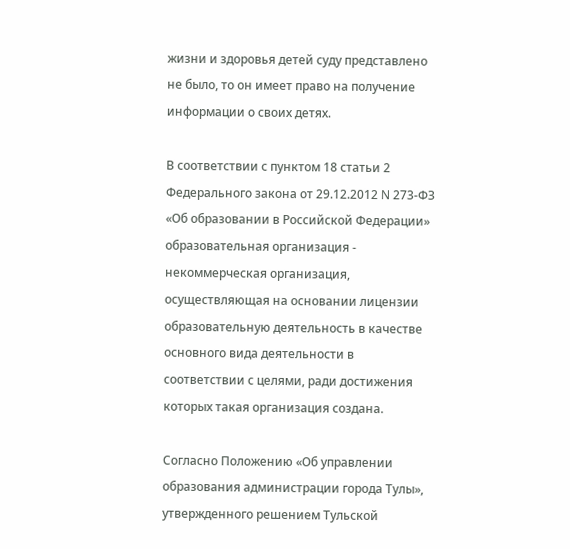жизни и здоровья детей суду представлено не было, то он имеет право на получение информации о своих детях.

В соответствии с пунктом 18 статьи 2 Федерального закона от 29.12.2012 N 273-ФЗ «Об образовании в Российской Федерации» образовательная организация - некоммерческая организация, осуществляющая на основании лицензии образовательную деятельность в качестве основного вида деятельности в соответствии с целями, ради достижения которых такая организация создана.

Согласно Положению «Об управлении образования администрации города Тулы», утвержденного решением Тульской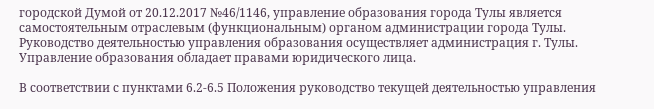городской Думой от 20.12.2017 №46/1146, управление образования города Тулы является самостоятельным отраслевым (функциональным) органом администрации города Тулы. Руководство деятельностью управления образования осуществляет администрация г. Тулы. Управление образования обладает правами юридического лица.

В соответствии с пунктами 6.2-6.5 Положения руководство текущей деятельностью управления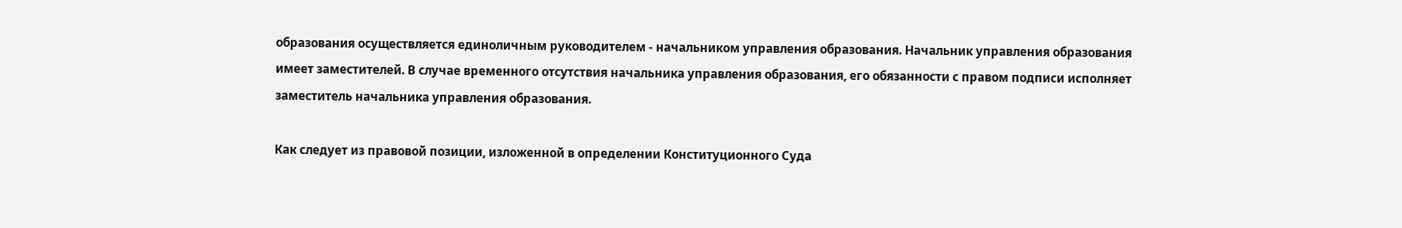образования осуществляется единоличным руководителем - начальником управления образования. Начальник управления образования имеет заместителей. В случае временного отсутствия начальника управления образования, его обязанности с правом подписи исполняет заместитель начальника управления образования.

Как следует из правовой позиции, изложенной в определении Конституционного Суда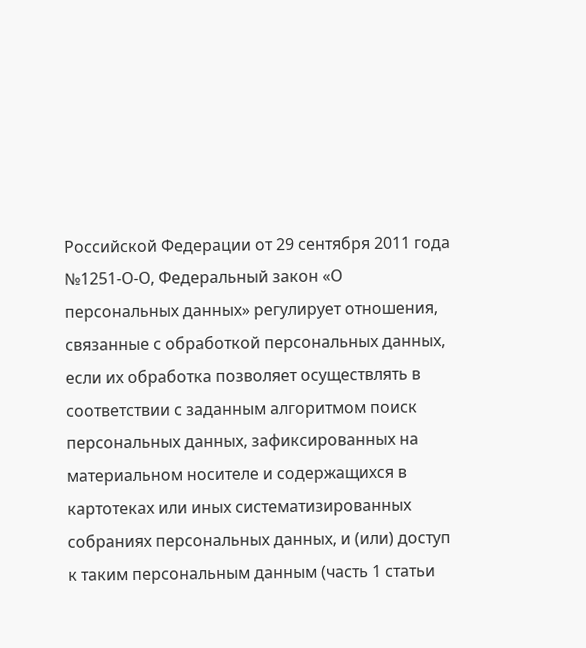Российской Федерации от 29 сентября 2011 года №1251-О-О, Федеральный закон «О персональных данных» регулирует отношения, связанные с обработкой персональных данных, если их обработка позволяет осуществлять в соответствии с заданным алгоритмом поиск персональных данных, зафиксированных на материальном носителе и содержащихся в картотеках или иных систематизированных собраниях персональных данных, и (или) доступ к таким персональным данным (часть 1 статьи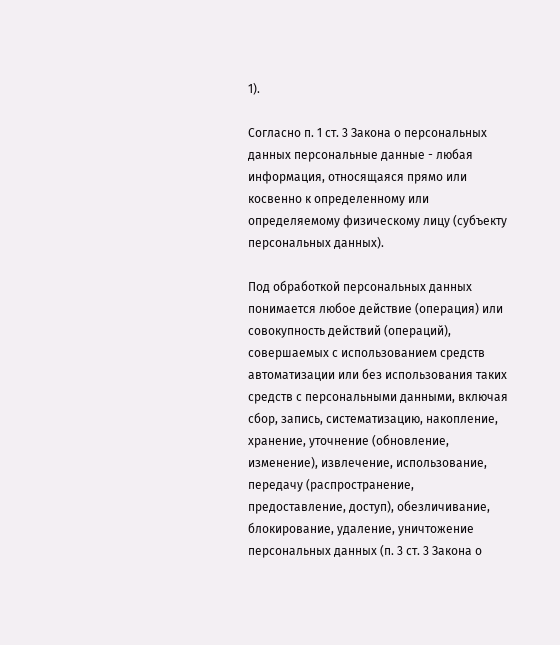1).

Согласно п. 1 ст. 3 Закона о персональных данных персональные данные - любая информация, относящаяся прямо или косвенно к определенному или определяемому физическому лицу (субъекту персональных данных).

Под обработкой персональных данных понимается любое действие (операция) или совокупность действий (операций), совершаемых с использованием средств автоматизации или без использования таких средств с персональными данными, включая сбор, запись, систематизацию, накопление, хранение, уточнение (обновление, изменение), извлечение, использование, передачу (распространение, предоставление, доступ), обезличивание, блокирование, удаление, уничтожение персональных данных (п. 3 ст. 3 Закона о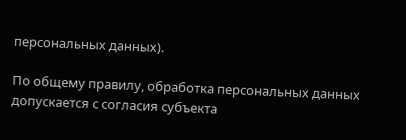персональных данных).

По общему правилу, обработка персональных данных допускается с согласия субъекта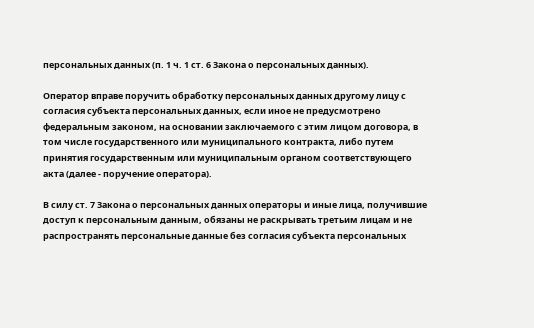персональных данных (п. 1 ч. 1 ст. 6 Закона о персональных данных).

Оператор вправе поручить обработку персональных данных другому лицу с согласия субъекта персональных данных, если иное не предусмотрено федеральным законом, на основании заключаемого с этим лицом договора, в том числе государственного или муниципального контракта, либо путем принятия государственным или муниципальным органом соответствующего акта (далее - поручение оператора).

В силу ст. 7 Закона о персональных данных операторы и иные лица, получившие доступ к персональным данным, обязаны не раскрывать третьим лицам и не распространять персональные данные без согласия субъекта персональных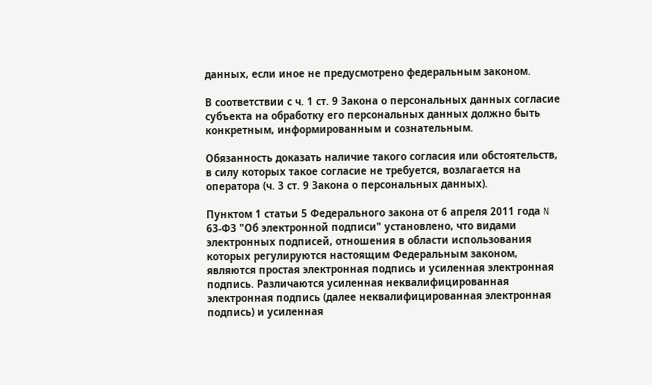данных, если иное не предусмотрено федеральным законом.

В соответствии с ч. 1 ст. 9 Закона о персональных данных согласие субъекта на обработку его персональных данных должно быть конкретным, информированным и сознательным.

Обязанность доказать наличие такого согласия или обстоятельств, в силу которых такое согласие не требуется, возлагается на оператора (ч. 3 ст. 9 Закона о персональных данных).

Пунктом 1 статьи 5 Федерального закона от 6 апреля 2011 года N 63-ФЗ "Об электронной подписи" установлено, что видами электронных подписей, отношения в области использования которых регулируются настоящим Федеральным законом, являются простая электронная подпись и усиленная электронная подпись. Различаются усиленная неквалифицированная электронная подпись (далее неквалифицированная электронная подпись) и усиленная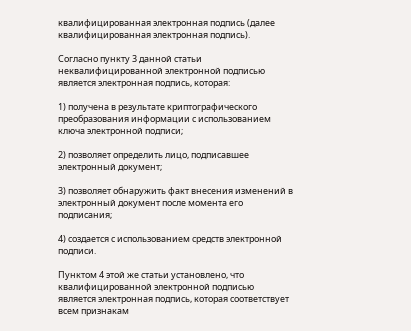квалифицированная электронная подпись (далее квалифицированная электронная подпись).

Согласно пункту 3 данной статьи неквалифицированной электронной подписью является электронная подпись, которая:

1) получена в результате криптографического преобразования информации с использованием ключа электронной подписи;

2) позволяет определить лицо, подписавшее электронный документ;

3) позволяет обнаружить факт внесения изменений в электронный документ после момента его подписания;

4) создается с использованием средств электронной подписи.

Пунктом 4 этой же статьи установлено, что квалифицированной электронной подписью является электронная подпись, которая соответствует всем признакам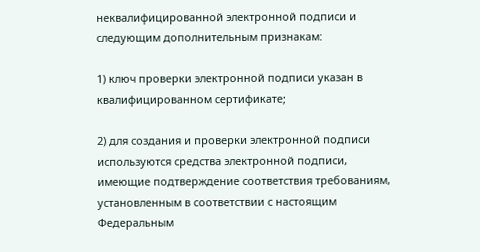неквалифицированной электронной подписи и следующим дополнительным признакам:

1) ключ проверки электронной подписи указан в квалифицированном сертификате;

2) для создания и проверки электронной подписи используются средства электронной подписи, имеющие подтверждение соответствия требованиям, установленным в соответствии с настоящим Федеральным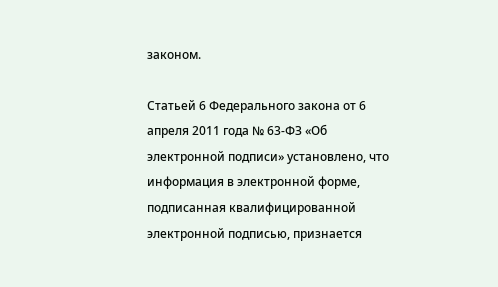законом.

Статьей 6 Федерального закона от 6 апреля 2011 года № 63-ФЗ «Об электронной подписи» установлено, что информация в электронной форме, подписанная квалифицированной электронной подписью, признается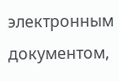электронным документом,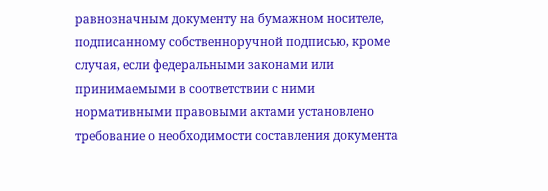равнозначным документу на бумажном носителе, подписанному собственноручной подписью, кроме случая, если федеральными законами или принимаемыми в соответствии с ними нормативными правовыми актами установлено требование о необходимости составления документа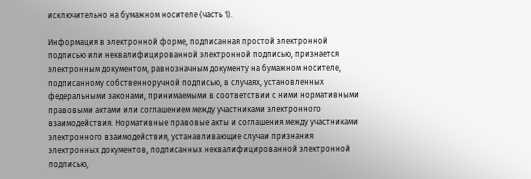исключительно на бумажном носителе (часть 1).

Информация в электронной форме, подписанная простой электронной подписью или неквалифицированной электронной подписью, признается электронным документом, равнозначным документу на бумажном носителе, подписанному собственноручной подписью, в случаях, установленных федеральными законами, принимаемыми в соответствии с ними нормативными правовыми актами или соглашением между участниками электронного взаимодействия. Нормативные правовые акты и соглашения между участниками электронного взаимодействия, устанавливающие случаи признания электронных документов, подписанных неквалифицированной электронной подписью,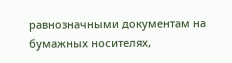равнозначными документам на бумажных носителях,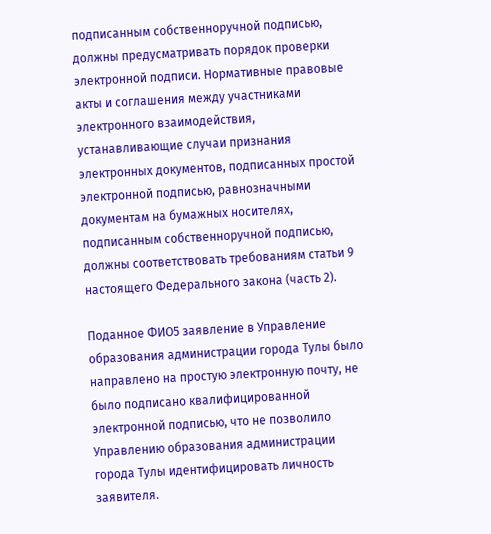подписанным собственноручной подписью, должны предусматривать порядок проверки электронной подписи. Нормативные правовые акты и соглашения между участниками электронного взаимодействия, устанавливающие случаи признания электронных документов, подписанных простой электронной подписью, равнозначными документам на бумажных носителях, подписанным собственноручной подписью, должны соответствовать требованиям статьи 9 настоящего Федерального закона (часть 2).

Поданное ФИО5 заявление в Управление образования администрации города Тулы было направлено на простую электронную почту, не было подписано квалифицированной электронной подписью, что не позволило Управлению образования администрации города Тулы идентифицировать личность заявителя.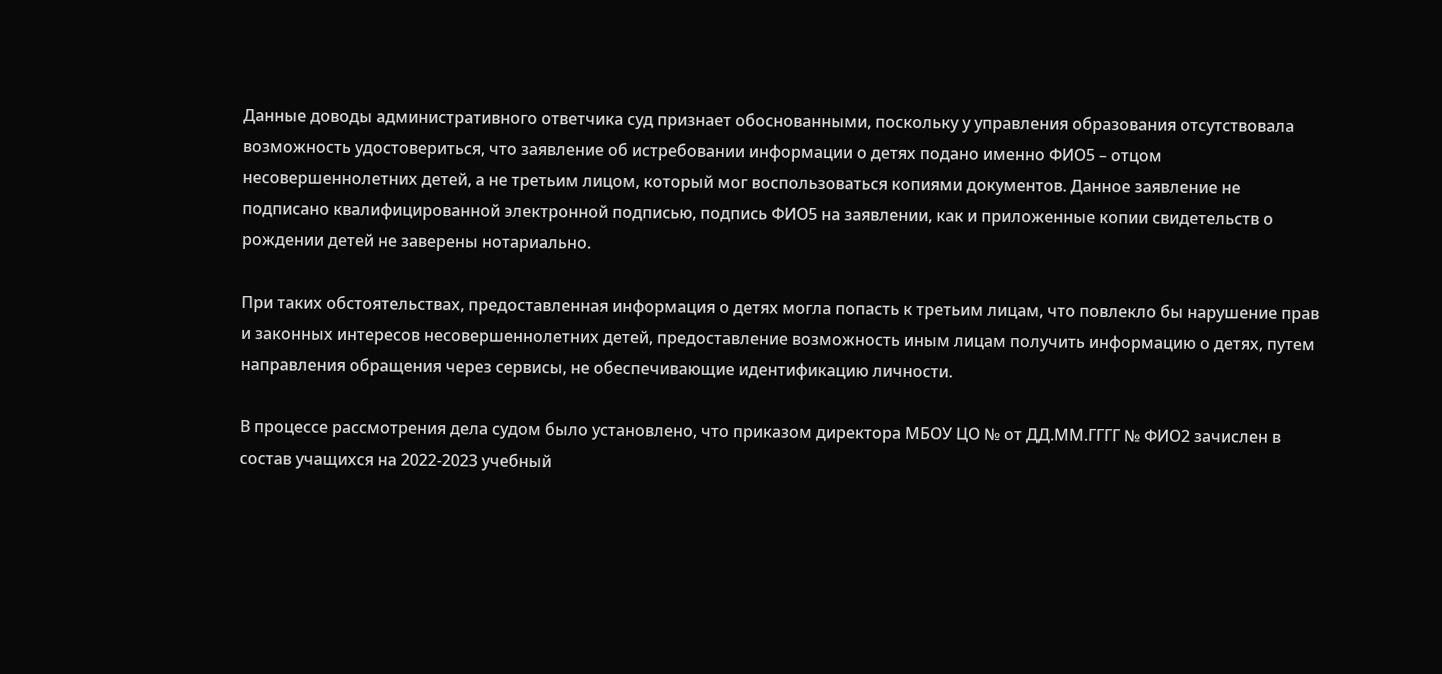Данные доводы административного ответчика суд признает обоснованными, поскольку у управления образования отсутствовала возможность удостовериться, что заявление об истребовании информации о детях подано именно ФИО5 – отцом несовершеннолетних детей, а не третьим лицом, который мог воспользоваться копиями документов. Данное заявление не подписано квалифицированной электронной подписью, подпись ФИО5 на заявлении, как и приложенные копии свидетельств о рождении детей не заверены нотариально.

При таких обстоятельствах, предоставленная информация о детях могла попасть к третьим лицам, что повлекло бы нарушение прав и законных интересов несовершеннолетних детей, предоставление возможность иным лицам получить информацию о детях, путем направления обращения через сервисы, не обеспечивающие идентификацию личности.

В процессе рассмотрения дела судом было установлено, что приказом директора МБОУ ЦО № от ДД.ММ.ГГГГ № ФИО2 зачислен в состав учащихся на 2022-2023 учебный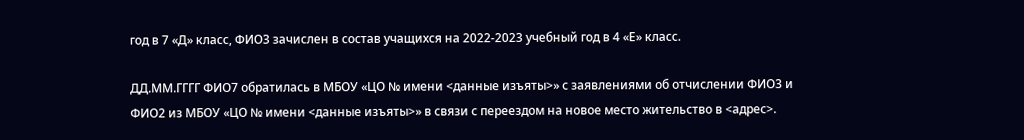год в 7 «Д» класс, ФИО3 зачислен в состав учащихся на 2022-2023 учебный год в 4 «Е» класс.

ДД.ММ.ГГГГ ФИО7 обратилась в МБОУ «ЦО № имени <данные изъяты>» с заявлениями об отчислении ФИО3 и ФИО2 из МБОУ «ЦО № имени <данные изъяты>» в связи с переездом на новое место жительство в <адрес>.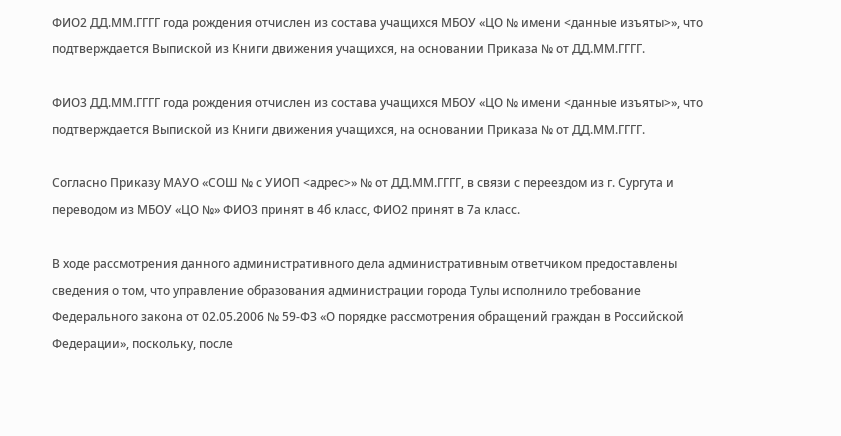ФИО2 ДД.ММ.ГГГГ года рождения отчислен из состава учащихся МБОУ «ЦО № имени <данные изъяты>», что подтверждается Выпиской из Книги движения учащихся, на основании Приказа № от ДД.ММ.ГГГГ.

ФИО3 ДД.ММ.ГГГГ года рождения отчислен из состава учащихся МБОУ «ЦО № имени <данные изъяты>», что подтверждается Выпиской из Книги движения учащихся, на основании Приказа № от ДД.ММ.ГГГГ.

Согласно Приказу МАУО «СОШ № с УИОП <адрес>» № от ДД.ММ.ГГГГ, в связи с переездом из г. Сургута и переводом из МБОУ «ЦО №» ФИО3 принят в 4б класс, ФИО2 принят в 7а класс.

В ходе рассмотрения данного административного дела административным ответчиком предоставлены сведения о том, что управление образования администрации города Тулы исполнило требование Федерального закона от 02.05.2006 № 59-ФЗ «О порядке рассмотрения обращений граждан в Российской Федерации», поскольку, после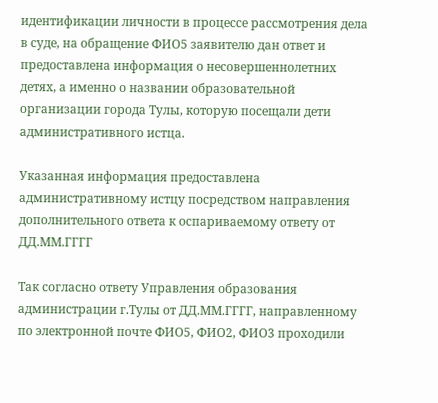идентификации личности в процессе рассмотрения дела в суде, на обращение ФИО5 заявителю дан ответ и предоставлена информация о несовершеннолетних детях, а именно о названии образовательной организации города Тулы, которую посещали дети административного истца.

Указанная информация предоставлена административному истцу посредством направления дополнительного ответа к оспариваемому ответу от ДД.ММ.ГГГГ

Так согласно ответу Управления образования администрации г.Тулы от ДД.ММ.ГГГГ, направленному по электронной почте ФИО5, ФИО2, ФИО3 проходили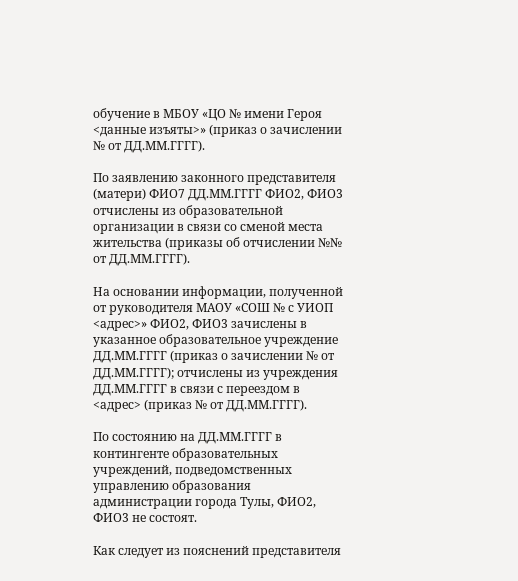обучение в МБОУ «ЦО № имени Героя <данные изъяты>» (приказ о зачислении № от ДД.ММ.ГГГГ).

По заявлению законного представителя (матери) ФИО7 ДД.ММ.ГГГГ ФИО2, ФИО3 отчислены из образовательной организации в связи со сменой места жительства (приказы об отчислении №№ от ДД.ММ.ГГГГ).

На основании информации, полученной от руководителя МАОУ «СОШ № с УИОП <адрес>» ФИО2, ФИО3 зачислены в указанное образовательное учреждение ДД.ММ.ГГГГ (приказ о зачислении № от ДД.ММ.ГГГГ); отчислены из учреждения ДД.ММ.ГГГГ в связи с переездом в <адрес> (приказ № от ДД.ММ.ГГГГ).

По состоянию на ДД.ММ.ГГГГ в контингенте образовательных учреждений, подведомственных управлению образования администрации города Тулы, ФИО2, ФИО3 не состоят.

Как следует из пояснений представителя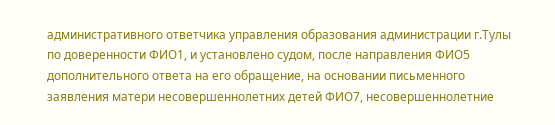административного ответчика управления образования администрации г.Тулы по доверенности ФИО1, и установлено судом, после направления ФИО5 дополнительного ответа на его обращение, на основании письменного заявления матери несовершеннолетних детей ФИО7, несовершеннолетние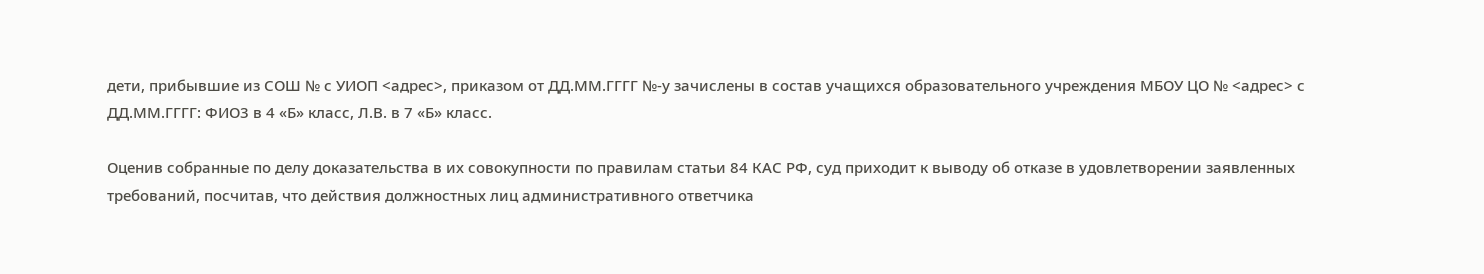дети, прибывшие из СОШ № с УИОП <адрес>, приказом от ДД.ММ.ГГГГ №-у зачислены в состав учащихся образовательного учреждения МБОУ ЦО № <адрес> с ДД.ММ.ГГГГ: ФИО3 в 4 «Б» класс, Л.В. в 7 «Б» класс.

Оценив собранные по делу доказательства в их совокупности по правилам статьи 84 КАС РФ, суд приходит к выводу об отказе в удовлетворении заявленных требований, посчитав, что действия должностных лиц административного ответчика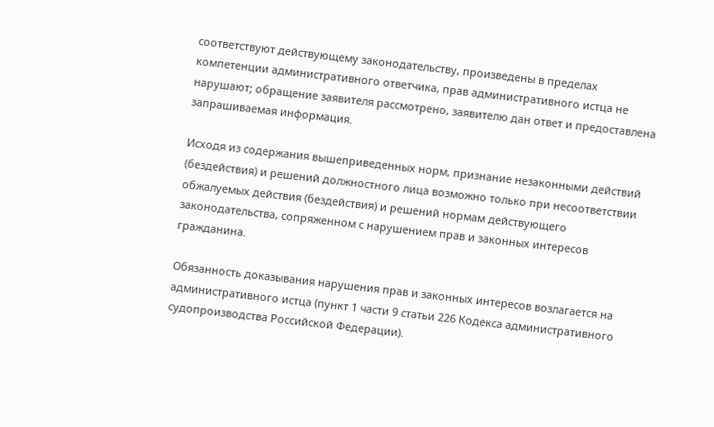соответствуют действующему законодательству, произведены в пределах компетенции административного ответчика, прав административного истца не нарушают; обращение заявителя рассмотрено, заявителю дан ответ и предоставлена запрашиваемая информация.

Исходя из содержания вышеприведенных норм, признание незаконными действий (бездействия) и решений должностного лица возможно только при несоответствии обжалуемых действия (бездействия) и решений нормам действующего законодательства, сопряженном с нарушением прав и законных интересов гражданина.

Обязанность доказывания нарушения прав и законных интересов возлагается на административного истца (пункт 1 части 9 статьи 226 Кодекса административного судопроизводства Российской Федерации).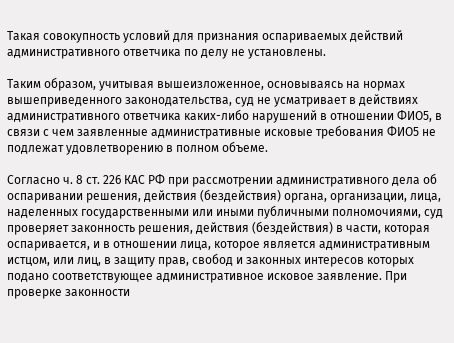Такая совокупность условий для признания оспариваемых действий административного ответчика по делу не установлены.

Таким образом, учитывая вышеизложенное, основываясь на нормах вышеприведенного законодательства, суд не усматривает в действиях административного ответчика каких-либо нарушений в отношении ФИО5, в связи с чем заявленные административные исковые требования ФИО5 не подлежат удовлетворению в полном объеме.

Согласно ч. 8 ст. 226 КАС РФ при рассмотрении административного дела об оспаривании решения, действия (бездействия) органа, организации, лица, наделенных государственными или иными публичными полномочиями, суд проверяет законность решения, действия (бездействия) в части, которая оспаривается, и в отношении лица, которое является административным истцом, или лиц, в защиту прав, свобод и законных интересов которых подано соответствующее административное исковое заявление. При проверке законности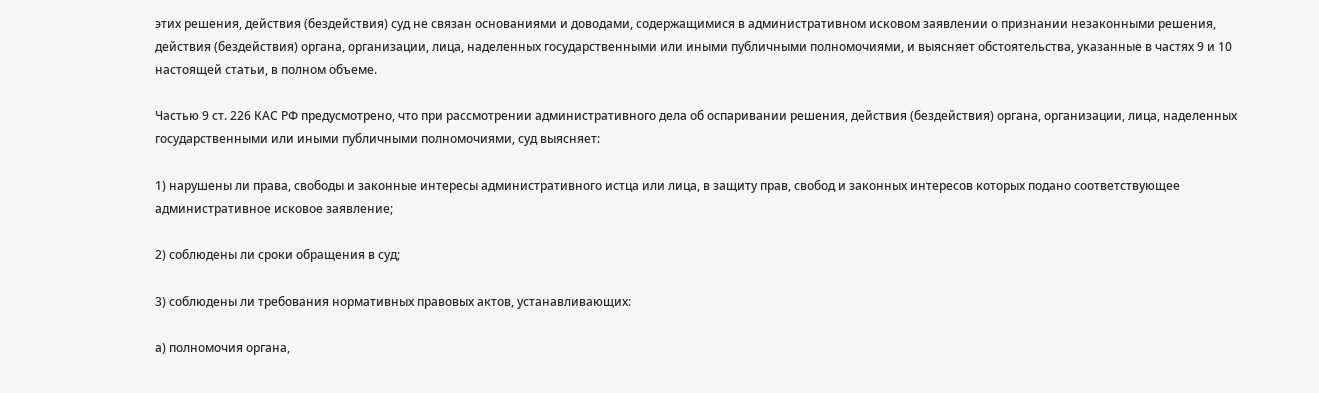этих решения, действия (бездействия) суд не связан основаниями и доводами, содержащимися в административном исковом заявлении о признании незаконными решения, действия (бездействия) органа, организации, лица, наделенных государственными или иными публичными полномочиями, и выясняет обстоятельства, указанные в частях 9 и 10 настоящей статьи, в полном объеме.

Частью 9 ст. 226 КАС РФ предусмотрено, что при рассмотрении административного дела об оспаривании решения, действия (бездействия) органа, организации, лица, наделенных государственными или иными публичными полномочиями, суд выясняет:

1) нарушены ли права, свободы и законные интересы административного истца или лица, в защиту прав, свобод и законных интересов которых подано соответствующее административное исковое заявление;

2) соблюдены ли сроки обращения в суд;

3) соблюдены ли требования нормативных правовых актов, устанавливающих:

а) полномочия органа,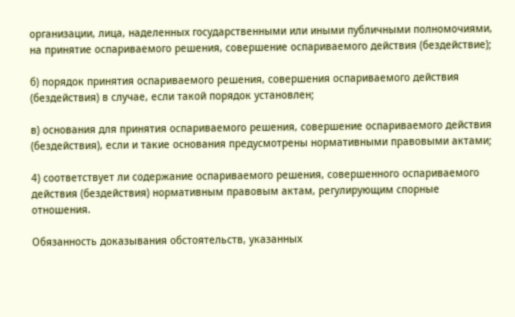организации, лица, наделенных государственными или иными публичными полномочиями, на принятие оспариваемого решения, совершение оспариваемого действия (бездействие);

б) порядок принятия оспариваемого решения, совершения оспариваемого действия (бездействия) в случае, если такой порядок установлен;

в) основания для принятия оспариваемого решения, совершение оспариваемого действия (бездействия), если и такие основания предусмотрены нормативными правовыми актами;

4) соответствует ли содержание оспариваемого решения, совершенного оспариваемого действия (бездействия) нормативным правовым актам, регулирующим спорные отношения.

Обязанность доказывания обстоятельств, указанных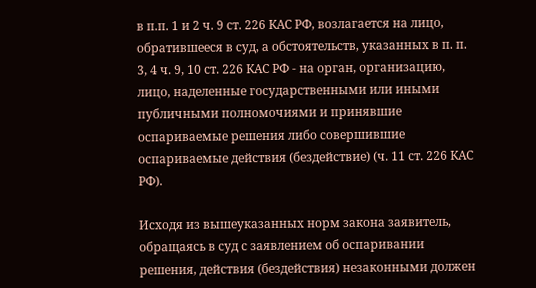в п.п. 1 и 2 ч. 9 ст. 226 КАС РФ, возлагается на лицо, обратившееся в суд, а обстоятельств, указанных в п. п. 3, 4 ч. 9, 10 ст. 226 КАС РФ - на орган, организацию, лицо, наделенные государственными или иными публичными полномочиями и принявшие оспариваемые решения либо совершившие оспариваемые действия (бездействие) (ч. 11 ст. 226 КАС РФ).

Исходя из вышеуказанных норм закона заявитель, обращаясь в суд с заявлением об оспаривании решения, действия (бездействия) незаконными должен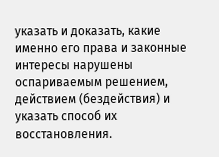указать и доказать, какие именно его права и законные интересы нарушены оспариваемым решением, действием (бездействия) и указать способ их восстановления.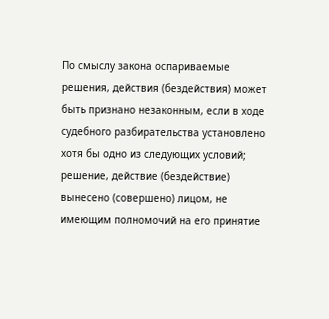По смыслу закона оспариваемые решения, действия (бездействия) может быть признано незаконным, если в ходе судебного разбирательства установлено хотя бы одно из следующих условий; решение, действие (бездействие) вынесено (совершено) лицом, не имеющим полномочий на его принятие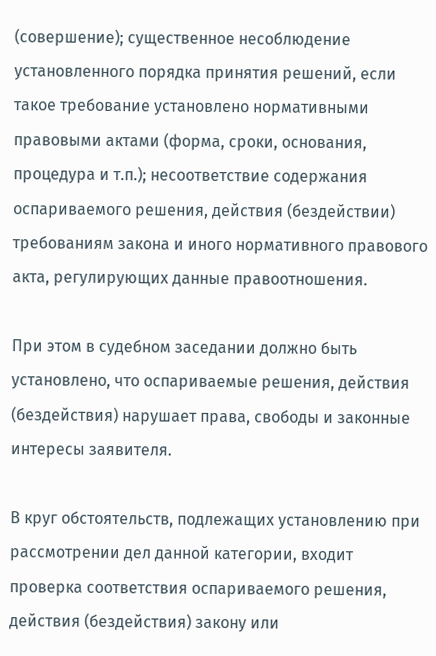(совершение); существенное несоблюдение установленного порядка принятия решений, если такое требование установлено нормативными правовыми актами (форма, сроки, основания, процедура и т.п.); несоответствие содержания оспариваемого решения, действия (бездействии) требованиям закона и иного нормативного правового акта, регулирующих данные правоотношения.

При этом в судебном заседании должно быть установлено, что оспариваемые решения, действия (бездействия) нарушает права, свободы и законные интересы заявителя.

В круг обстоятельств, подлежащих установлению при рассмотрении дел данной категории, входит проверка соответствия оспариваемого решения, действия (бездействия) закону или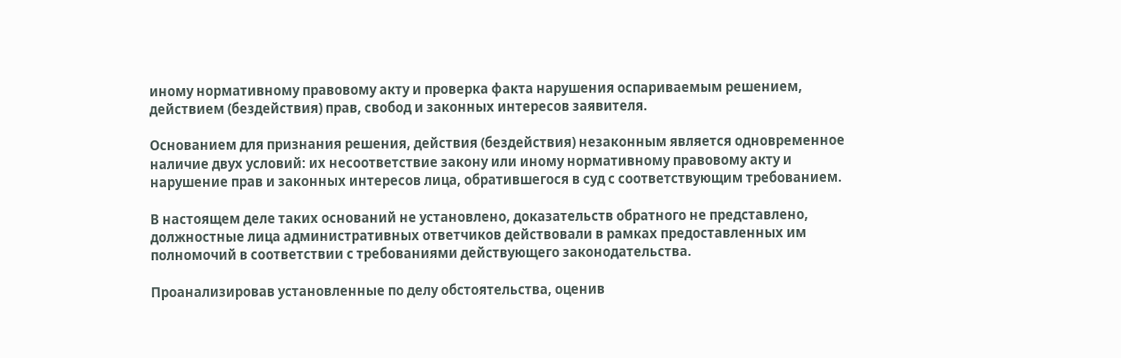иному нормативному правовому акту и проверка факта нарушения оспариваемым решением, действием (бездействия) прав, свобод и законных интересов заявителя.

Основанием для признания решения, действия (бездействия) незаконным является одновременное наличие двух условий: их несоответствие закону или иному нормативному правовому акту и нарушение прав и законных интересов лица, обратившегося в суд с соответствующим требованием.

В настоящем деле таких оснований не установлено, доказательств обратного не представлено, должностные лица административных ответчиков действовали в рамках предоставленных им полномочий в соответствии с требованиями действующего законодательства.

Проанализировав установленные по делу обстоятельства, оценив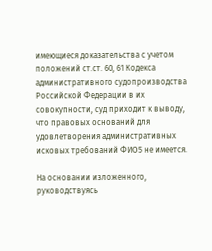имеющиеся доказательства с учетом положений ст.ст. 60, 61 Кодекса административного судопроизводства Российской Федерации в их совокупности, суд приходит к выводу, что правовых оснований для удовлетворения административных исковых требований ФИО5 не имеется.

На основании изложенного, руководствуясь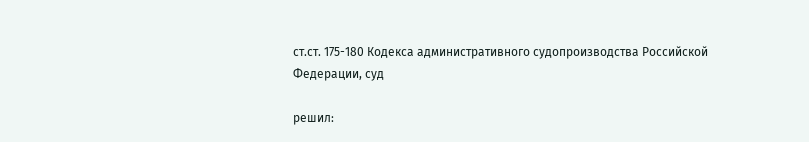ст.ст. 175-180 Кодекса административного судопроизводства Российской Федерации, суд

решил: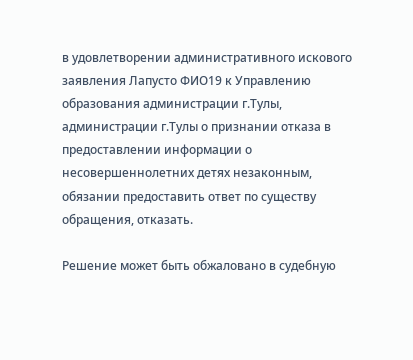в удовлетворении административного искового заявления Лапусто ФИО19 к Управлению образования администрации г.Тулы, администрации г.Тулы о признании отказа в предоставлении информации о несовершеннолетних детях незаконным, обязании предоставить ответ по существу обращения, отказать.

Решение может быть обжаловано в судебную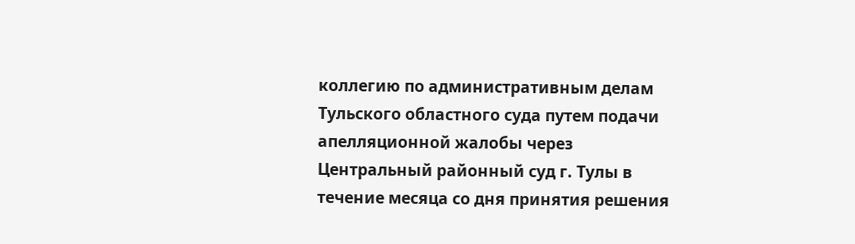коллегию по административным делам Тульского областного суда путем подачи апелляционной жалобы через Центральный районный суд г. Тулы в течение месяца со дня принятия решения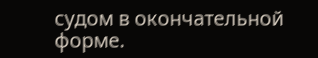судом в окончательной форме.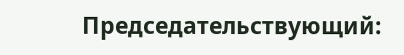Председательствующий: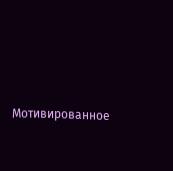Мотивированное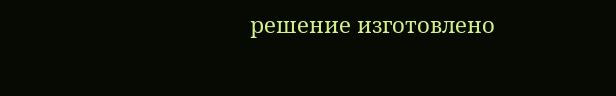решение изготовлено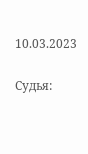10.03.2023

Судья: